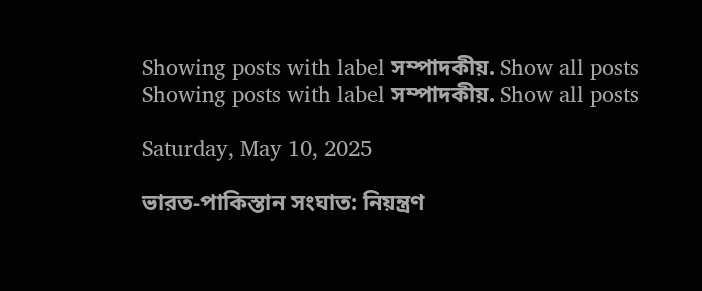Showing posts with label সম্পাদকীয়. Show all posts
Showing posts with label সম্পাদকীয়. Show all posts

Saturday, May 10, 2025

ভারত-পাকিস্তান সংঘাত: নিয়ন্ত্রণ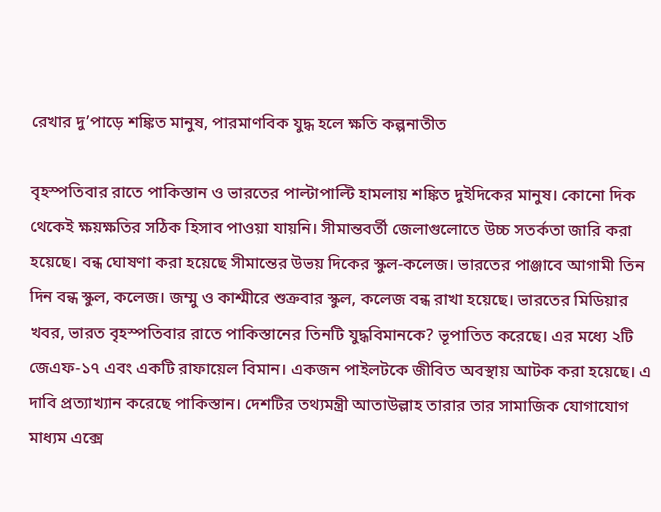রেখার দু’পাড়ে শঙ্কিত মানুষ, পারমাণবিক যুদ্ধ হলে ক্ষতি কল্পনাতীত

বৃহস্পতিবার রাতে পাকিস্তান ও ভারতের পাল্টাপাল্টি হামলায় শঙ্কিত দুইদিকের মানুষ। কোনো দিক থেকেই ক্ষয়ক্ষতির সঠিক হিসাব পাওয়া যায়নি। সীমান্তবর্তী জেলাগুলোতে উচ্চ সতর্কতা জারি করা হয়েছে। বন্ধ ঘোষণা করা হয়েছে সীমান্তের উভয় দিকের স্কুল-কলেজ। ভারতের পাঞ্জাবে আগামী তিন দিন বন্ধ স্কুল, কলেজ। জম্মু ও কাশ্মীরে শুক্রবার স্কুল, কলেজ বন্ধ রাখা হয়েছে। ভারতের মিডিয়ার খবর, ভারত বৃহস্পতিবার রাতে পাকিস্তানের তিনটি যুদ্ধবিমানকে? ভূপাতিত করেছে। এর মধ্যে ২টি জেএফ-১৭ এবং একটি রাফায়েল বিমান। একজন পাইলটকে জীবিত অবস্থায় আটক করা হয়েছে। এ দাবি প্রত্যাখ্যান করেছে পাকিস্তান। দেশটির তথ্যমন্ত্রী আতাউল্লাহ তারার তার সামাজিক যোগাযোগ মাধ্যম এক্সে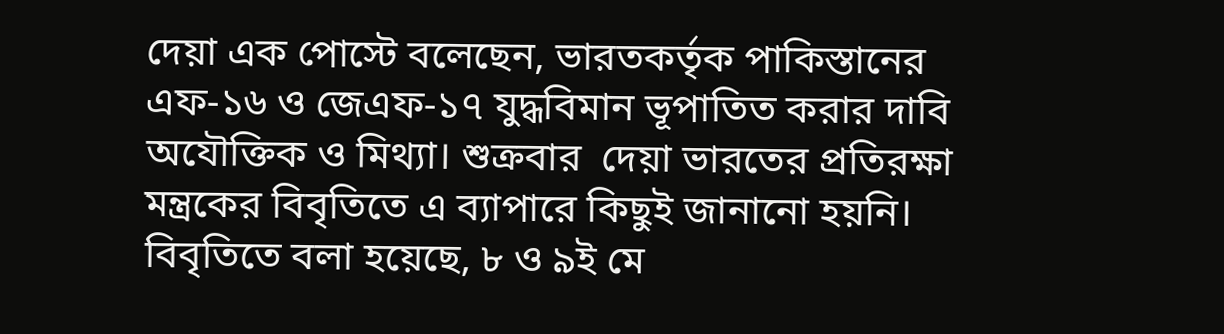দেয়া এক পোস্টে বলেছেন, ভারতকর্তৃক পাকিস্তানের এফ-১৬ ও জেএফ-১৭ যুদ্ধবিমান ভূপাতিত করার দাবি অযৌক্তিক ও মিথ্যা। শুক্রবার  দেয়া ভারতের প্রতিরক্ষা মন্ত্রকের বিবৃতিতে এ ব্যাপারে কিছুই জানানো হয়নি। বিবৃতিতে বলা হয়েছে, ৮ ও ৯ই মে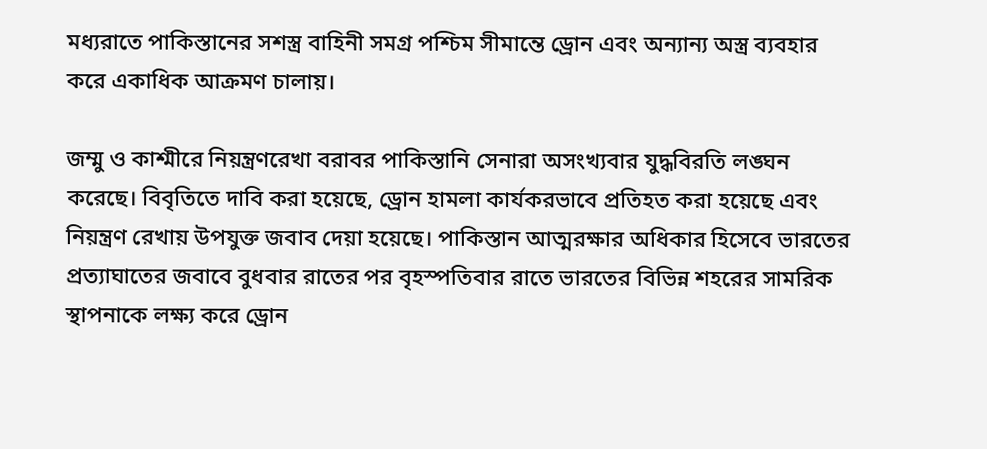মধ্যরাতে পাকিস্তানের সশস্ত্র বাহিনী সমগ্র পশ্চিম সীমান্তে ড্রোন এবং অন্যান্য অস্ত্র ব্যবহার করে একাধিক আক্রমণ চালায়।

জম্মু ও কাশ্মীরে নিয়ন্ত্রণরেখা বরাবর পাকিস্তানি সেনারা অসংখ্যবার যুদ্ধবিরতি লঙ্ঘন করেছে। বিবৃতিতে দাবি করা হয়েছে, ড্রোন হামলা কার্যকরভাবে প্রতিহত করা হয়েছে এবং নিয়ন্ত্রণ রেখায় উপযুক্ত জবাব দেয়া হয়েছে। পাকিস্তান আত্মরক্ষার অধিকার হিসেবে ভারতের প্রত্যাঘাতের জবাবে বুধবার রাতের পর বৃহস্পতিবার রাতে ভারতের বিভিন্ন শহরের সামরিক স্থাপনাকে লক্ষ্য করে ড্রোন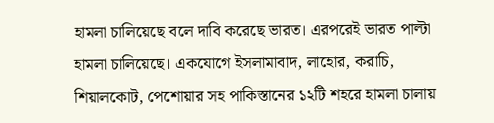হামলা চালিয়েছে বলে দাবি করেছে ভারত। এরপরেই ভারত পাল্টা হামলা চালিয়েছে। একযোগে ইসলামাবাদ, লাহোর, করাচি, শিয়ালকোট, পেশোয়ার সহ পাকিস্তানের ১২টি শহরে হামলা চালায়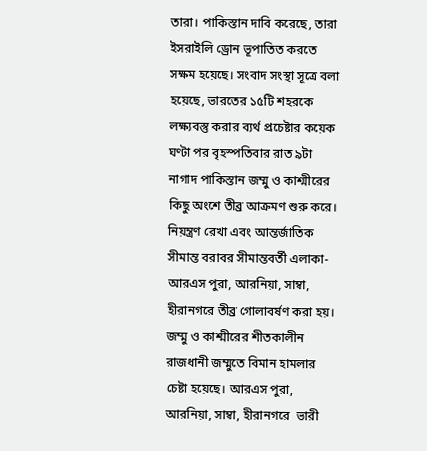তারা। পাকিস্তান দাবি করেছে, তারা ইসরাইলি ড্রোন ভূপাতিত করতে সক্ষম হয়েছে। সংবাদ সংস্থা সূত্রে বলা হয়েছে, ভারতের ১৫টি শহরকে লক্ষ্যবস্তু করার ব্যর্থ প্রচেষ্টার কয়েক ঘণ্টা পর বৃহস্পতিবার রাত ৯টা নাগাদ পাকিস্তান জম্মু ও কাশ্মীরের কিছু অংশে তীব্র আক্রমণ শুরু করে। নিয়ন্ত্রণ রেখা এবং আন্তর্জাতিক সীমান্ত বরাবর সীমান্তবর্তী এলাকা- আরএস পুরা, আরনিয়া, সাম্বা, হীরানগরে তীব্র গোলাবর্ষণ করা হয়। জম্মু ও কাশ্মীরের শীতকালীন রাজধানী জম্মুতে বিমান হামলার চেষ্টা হয়েছে। আরএস পুরা, আরনিয়া, সাম্বা, হীরানগরে  ভারী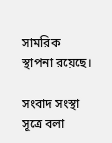সামরিক স্থাপনা রয়েছে।

সংবাদ সংস্থা সূত্রে বলা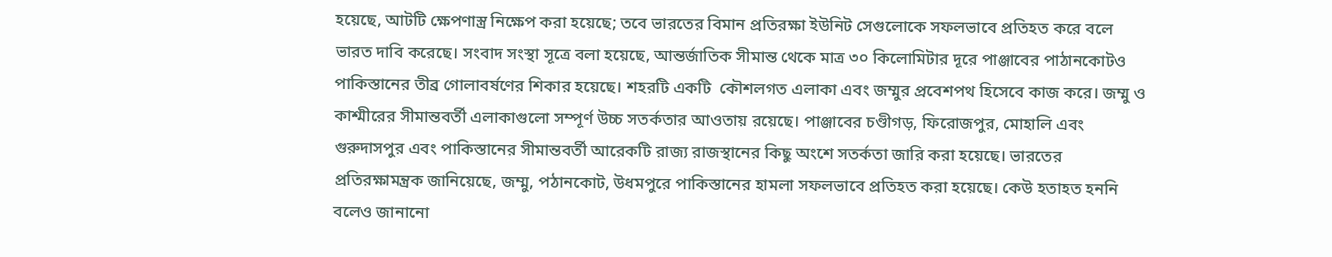হয়েছে, আটটি ক্ষেপণাস্ত্র নিক্ষেপ করা হয়েছে; তবে ভারতের বিমান প্রতিরক্ষা ইউনিট সেগুলোকে সফলভাবে প্রতিহত করে বলে ভারত দাবি করেছে। সংবাদ সংস্থা সূত্রে বলা হয়েছে, আন্তর্জাতিক সীমান্ত থেকে মাত্র ৩০ কিলোমিটার দূরে পাঞ্জাবের পাঠানকোটও পাকিস্তানের তীব্র গোলাবর্ষণের শিকার হয়েছে। শহরটি একটি  কৌশলগত এলাকা এবং জম্মুর প্রবেশপথ হিসেবে কাজ করে। জম্মু ও কাশ্মীরের সীমান্তবর্তী এলাকাগুলো সম্পূর্ণ উচ্চ সতর্কতার আওতায় রয়েছে। পাঞ্জাবের চণ্ডীগড়, ফিরোজপুর, মোহালি এবং গুরুদাসপুর এবং পাকিস্তানের সীমান্তবর্তী আরেকটি রাজ্য রাজস্থানের কিছু অংশে সতর্কতা জারি করা হয়েছে। ভারতের প্রতিরক্ষামন্ত্রক জানিয়েছে, জম্মু, পঠানকোট, উধমপুরে পাকিস্তানের হামলা সফলভাবে প্রতিহত করা হয়েছে। কেউ হতাহত হননি বলেও জানানো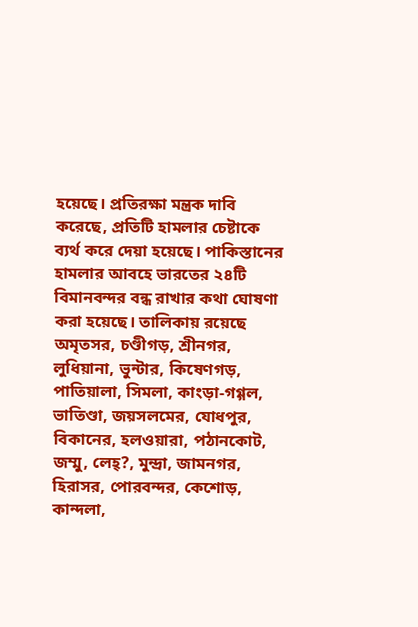হয়েছে। প্রতিরক্ষা মন্ত্রক দাবি করেছে, প্রতিটি হামলার চেষ্টাকে ব্যর্থ করে দেয়া হয়েছে। পাকিস্তানের হামলার আবহে ভারতের ২৪টি বিমানবন্দর বন্ধ রাখার কথা ঘোষণা করা হয়েছে। তালিকায় রয়েছে অমৃতসর, চণ্ডীগড়, শ্রীনগর, লুধিয়ানা, ভুন্টার, কিষেণগড়, পাতিয়ালা, সিমলা, কাংড়া-গগ্গল, ভাতিণ্ডা, জয়সলমের, যোধপুর, বিকানের, হলওয়ারা, পঠানকোট, জম্মু, লেহ্‌?, মুন্দ্রা, জামনগর, হিরাসর, পোরবন্দর, কেশোড়, কান্দলা,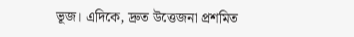ভূজ। এদিকে, দ্রুত উত্তেজনা প্রশমিত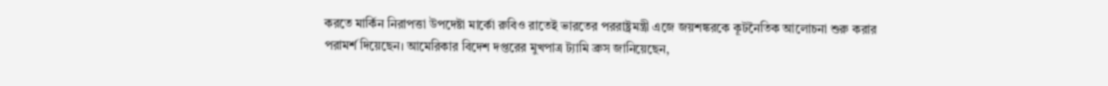করতে মার্কিন নিরাপত্তা উপদেষ্টা মার্কো রুবিও রাতেই ভারতের পররাষ্ট্রমন্ত্রী এজে জয়শঙ্করকে কূটনৈতিক আলোচনা শুরু করার পরামর্শ দিয়েছেন। আমেরিকার বিদেশ দপ্তরের মুখপাত্র ট্যামি ব্রুস জানিয়েছেন,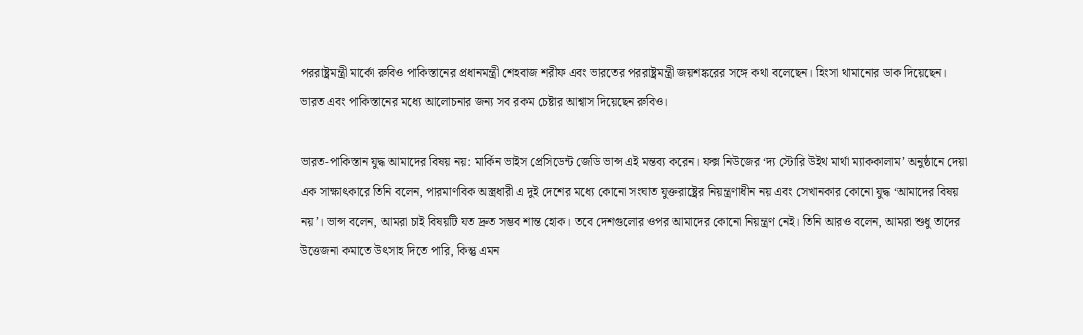পররাষ্ট্রমন্ত্রী মার্কো রুবিও পাকিস্তানের প্রধানমন্ত্রী শেহবাজ শরীফ এবং ভারতের পররাষ্ট্রমন্ত্রী জয়শঙ্করের সঙ্গে কথা বলেছেন। হিংসা থামানোর ডাক দিয়েছেন। ভারত এবং পাকিস্তানের মধ্যে আলোচনার জন্য সব রকম চেষ্টার আশ্বাস দিয়েছেন রুবিও।

ভারত-পাকিস্তান যুদ্ধ আমাদের বিষয় নয়: মার্কিন ভাইস প্রেসিডেন্ট জেডি ভান্স এই মন্তব্য করেন। ফক্স নিউজের ‘দ্য স্টোরি উইথ মার্থা ম্যাককালাম’ অনুষ্ঠানে দেয়া এক সাক্ষাৎকারে তিনি বলেন, পারমাণবিক অস্ত্রধারী এ দুই দেশের মধ্যে কোনো সংঘাত যুক্তরাষ্ট্রের নিয়ন্ত্রণাধীন নয় এবং সেখানকার কোনো যুদ্ধ ‘আমাদের বিষয় নয়’। ভান্স বলেন, আমরা চাই বিষয়টি যত দ্রুত সম্ভব শান্ত হোক। তবে দেশগুলোর ওপর আমাদের কোনো নিয়ন্ত্রণ নেই। তিনি আরও বলেন, আমরা শুধু তাদের উত্তেজনা কমাতে উৎসাহ দিতে পারি, কিন্তু এমন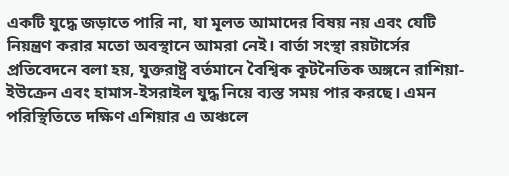একটি যুদ্ধে জড়াতে পারি না, যা মূলত আমাদের বিষয় নয় এবং যেটি নিয়ন্ত্রণ করার মতো অবস্থানে আমরা নেই। বার্তা সংস্থা রয়টার্সের প্রতিবেদনে বলা হয়, যুক্তরাষ্ট্র বর্তমানে বৈশ্বিক কূটনৈতিক অঙ্গনে রাশিয়া-ইউক্রেন এবং হামাস-ইসরাইল যুদ্ধ নিয়ে ব্যস্ত সময় পার করছে। এমন পরিস্থিতিতে দক্ষিণ এশিয়ার এ অঞ্চলে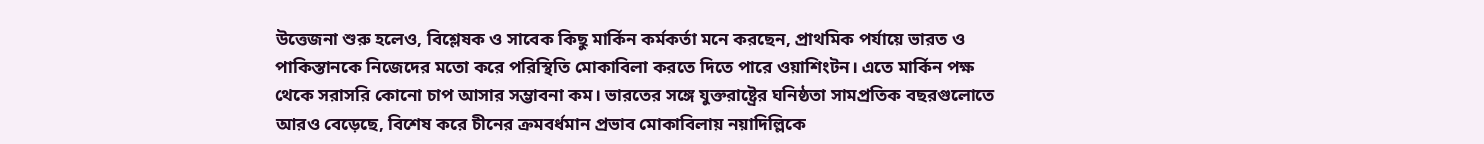উত্তেজনা শুরু হলেও, বিশ্লেষক ও সাবেক কিছু মার্কিন কর্মকর্তা মনে করছেন, প্রাথমিক পর্যায়ে ভারত ও পাকিস্তানকে নিজেদের মতো করে পরিস্থিতি মোকাবিলা করতে দিতে পারে ওয়াশিংটন। এতে মার্কিন পক্ষ থেকে সরাসরি কোনো চাপ আসার সম্ভাবনা কম। ভারতের সঙ্গে যুক্তরাষ্ট্রের ঘনিষ্ঠতা সামপ্রতিক বছরগুলোতে আরও বেড়েছে, বিশেষ করে চীনের ক্রমবর্ধমান প্রভাব মোকাবিলায় নয়াদিল্লিকে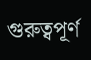গুরুত্বপূর্ণ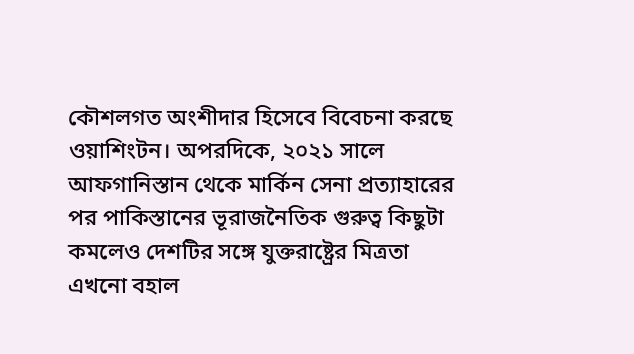কৌশলগত অংশীদার হিসেবে বিবেচনা করছে ওয়াশিংটন। অপরদিকে, ২০২১ সালে আফগানিস্তান থেকে মার্কিন সেনা প্রত্যাহারের পর পাকিস্তানের ভূরাজনৈতিক গুরুত্ব কিছুটা কমলেও দেশটির সঙ্গে যুক্তরাষ্ট্রের মিত্রতা এখনো বহাল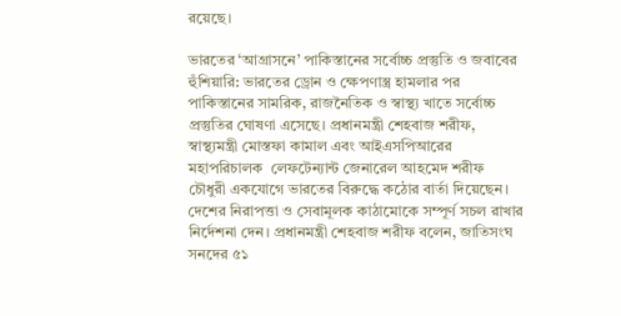রয়েছে।

ভারতের ‘আগ্রাসনে’ পাকিস্তানের সর্বোচ্চ প্রস্তুতি ও জবাবের হুঁশিয়ারি: ভারতের ড্রোন ও ক্ষেপণাস্ত্র হামলার পর পাকিস্তানের সামরিক, রাজনৈতিক ও স্বাস্থ্য খাতে সর্বোচ্চ প্রস্তুতির ঘোষণা এসেছে। প্রধানমন্ত্রী শেহবাজ শরীফ, স্বাস্থ্যমন্ত্রী মোস্তফা কামাল এবং আইএসপিআরের মহাপরিচালক  লেফটেন্যান্ট জেনারেল আহমেদ শরীফ  চৌধুরী একযোগে ভারতের বিরুদ্ধে কঠোর বার্তা দিয়েছেন। দেশের নিরাপত্তা ও সেবামূলক কাঠামোকে সম্পূর্ণ সচল রাখার নির্দেশনা দেন। প্রধানমন্ত্রী শেহবাজ শরীফ বলেন, জাতিসংঘ সনদের ৫১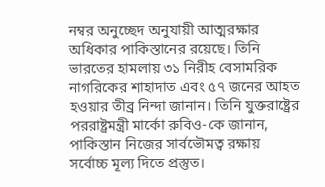নম্বর অনুচ্ছেদ অনুযায়ী আত্মরক্ষার অধিকার পাকিস্তানের রয়েছে। তিনি ভারতের হামলায় ৩১ নিরীহ বেসামরিক নাগরিকের শাহাদাত এবং ৫৭ জনের আহত হওয়ার তীব্র নিন্দা জানান। তিনি যুক্তরাষ্ট্রের পররাষ্ট্রমন্ত্রী মার্কো রুবিও-কে জানান, পাকিস্তান নিজের সার্বভৌমত্ব রক্ষায় সর্বোচ্চ মূল্য দিতে প্রস্তুত।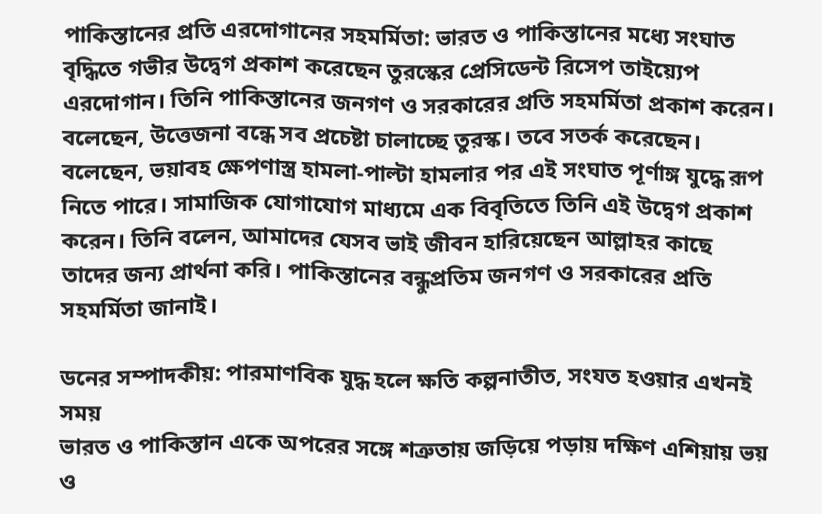পাকিস্তানের প্রতি এরদোগানের সহমর্মিতা: ভারত ও পাকিস্তানের মধ্যে সংঘাত বৃদ্ধিতে গভীর উদ্বেগ প্রকাশ করেছেন তুরস্কের প্রেসিডেন্ট রিসেপ তাইয়্যেপ এরদোগান। তিনি পাকিস্তানের জনগণ ও সরকারের প্রতি সহমর্মিতা প্রকাশ করেন। বলেছেন, উত্তেজনা বন্ধে সব প্রচেষ্টা চালাচ্ছে তুরস্ক। তবে সতর্ক করেছেন।  বলেছেন, ভয়াবহ ক্ষেপণাস্ত্র হামলা-পাল্টা হামলার পর এই সংঘাত পূর্ণাঙ্গ যুদ্ধে রূপ নিতে পারে। সামাজিক যোগাযোগ মাধ্যমে এক বিবৃতিতে তিনি এই উদ্বেগ প্রকাশ করেন। তিনি বলেন, আমাদের যেসব ভাই জীবন হারিয়েছেন আল্লাহর কাছে তাদের জন্য প্রার্থনা করি। পাকিস্তানের বন্ধুপ্রতিম জনগণ ও সরকারের প্রতি সহমর্মিতা জানাই।

ডনের সম্পাদকীয়: পারমাণবিক যুদ্ধ হলে ক্ষতি কল্পনাতীত, সংযত হওয়ার এখনই সময়
ভারত ও পাকিস্তান একে অপরের সঙ্গে শত্রুতায় জড়িয়ে পড়ায় দক্ষিণ এশিয়ায় ভয় ও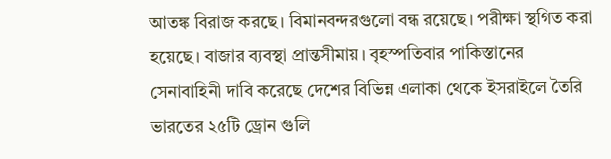আতঙ্ক বিরাজ করছে। বিমানবন্দরগুলো বন্ধ রয়েছে। পরীক্ষা স্থগিত করা হয়েছে। বাজার ব্যবস্থা প্রান্তসীমায়। বৃহস্পতিবার পাকিস্তানের সেনাবাহিনী দাবি করেছে দেশের বিভিন্ন এলাকা থেকে ইসরাইলে তৈরি ভারতের ২৫টি ড্রোন গুলি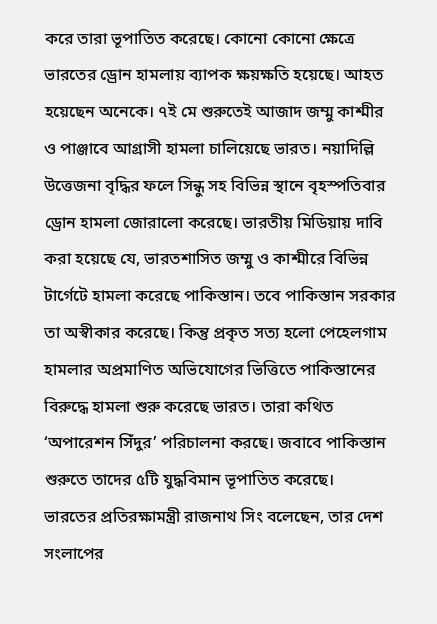করে তারা ভূপাতিত করেছে। কোনো কোনো ক্ষেত্রে ভারতের ড্রোন হামলায় ব্যাপক ক্ষয়ক্ষতি হয়েছে। আহত হয়েছেন অনেকে। ৭ই মে শুরুতেই আজাদ জম্মু কাশ্মীর ও পাঞ্জাবে আগ্রাসী হামলা চালিয়েছে ভারত। নয়াদিল্লি উত্তেজনা বৃদ্ধির ফলে সিন্ধু সহ বিভিন্ন স্থানে বৃহস্পতিবার ড্রোন হামলা জোরালো করেছে। ভারতীয় মিডিয়ায় দাবি করা হয়েছে যে, ভারতশাসিত জম্মু ও কাশ্মীরে বিভিন্ন টার্গেটে হামলা করেছে পাকিস্তান। তবে পাকিস্তান সরকার তা অস্বীকার করেছে। কিন্তু প্রকৃত সত্য হলো পেহেলগাম হামলার অপ্রমাণিত অভিযোগের ভিত্তিতে পাকিস্তানের বিরুদ্ধে হামলা শুরু করেছে ভারত। তারা কথিত ‘অপারেশন সিঁদুর’ পরিচালনা করছে। জবাবে পাকিস্তান শুরুতে তাদের ৫টি যুদ্ধবিমান ভূপাতিত করেছে।
ভারতের প্রতিরক্ষামন্ত্রী রাজনাথ সিং বলেছেন, তার দেশ সংলাপের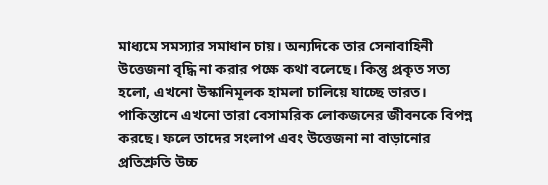মাধ্যমে সমস্যার সমাধান চায়। অন্যদিকে তার সেনাবাহিনী উত্তেজনা বৃদ্ধি না করার পক্ষে কথা বলেছে। কিন্তু প্রকৃত সত্য হলো, এখনো উস্কানিমূলক হামলা চালিয়ে যাচ্ছে ভারত। পাকিস্তানে এখনো তারা বেসামরিক লোকজনের জীবনকে বিপন্ন করছে। ফলে তাদের সংলাপ এবং উত্তেজনা না বাড়ানোর প্রতিশ্রুতি উচ্চ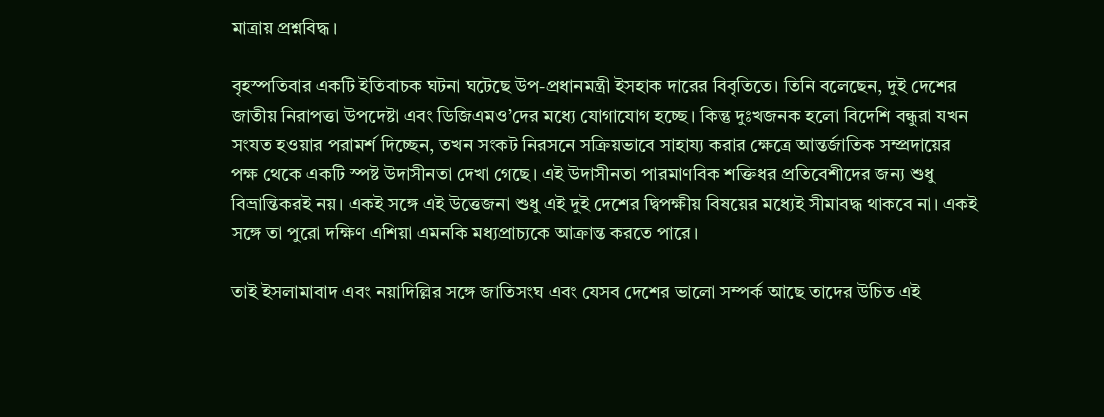মাত্রায় প্রশ্নবিদ্ধ।

বৃহস্পতিবার একটি ইতিবাচক ঘটনা ঘটেছে উপ-প্রধানমন্ত্রী ইসহাক দারের বিবৃতিতে। তিনি বলেছেন, দুই দেশের জাতীয় নিরাপত্তা উপদেষ্টা এবং ডিজিএমও’দের মধ্যে যোগাযোগ হচ্ছে। কিন্তু দুঃখজনক হলো বিদেশি বন্ধুরা যখন সংযত হওয়ার পরামর্শ দিচ্ছেন, তখন সংকট নিরসনে সক্রিয়ভাবে সাহায্য করার ক্ষেত্রে আন্তর্জাতিক সম্প্রদায়ের পক্ষ থেকে একটি স্পষ্ট উদাসীনতা দেখা গেছে। এই উদাসীনতা পারমাণবিক শক্তিধর প্রতিবেশীদের জন্য শুধু বিভ্রান্তিকরই নয়। একই সঙ্গে এই উত্তেজনা শুধু এই দুই দেশের দ্বিপক্ষীয় বিষয়ের মধ্যেই সীমাবদ্ধ থাকবে না। একই সঙ্গে তা পুরো দক্ষিণ এশিয়া এমনকি মধ্যপ্রাচ্যকে আক্রান্ত করতে পারে।

তাই ইসলামাবাদ এবং নয়াদিল্লির সঙ্গে জাতিসংঘ এবং যেসব দেশের ভালো সম্পর্ক আছে তাদের উচিত এই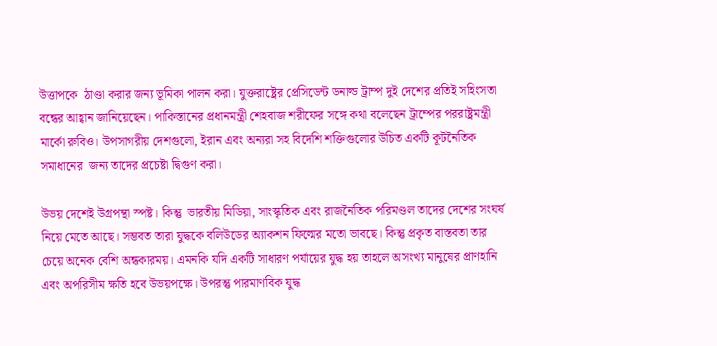উত্তাপকে  ঠাণ্ডা করার জন্য ভূমিকা পালন করা। যুক্তরাষ্ট্রের প্রেসিডেন্ট ডনাল্ড ট্রাম্প দুই দেশের প্রতিই সহিংসতা বন্ধের আহ্বান জানিয়েছেন। পাকিস্তানের প্রধানমন্ত্রী শেহবাজ শরীফের সঙ্গে কথা বলেছেন ট্রাম্পের পররাষ্ট্রমন্ত্রী মার্কো রুবিও। উপসাগরীয় দেশগুলো, ইরান এবং অন্যরা সহ বিদেশি শক্তিগুলোর উচিত একটি কূটনৈতিক সমাধানের  জন্য তাদের প্রচেষ্টা দ্বিগুণ করা।

উভয় দেশেই উগ্রপন্থা স্পষ্ট। কিন্তু  ভারতীয় মিডিয়া, সাংস্কৃতিক এবং রাজনৈতিক পরিমণ্ডল তাদের দেশের সংঘর্ষ নিয়ে মেতে আছে। সম্ভবত তারা যুদ্ধকে বলিউডের অ্যাকশন ফিল্মের মতো ভাবছে। কিন্তু প্রকৃত বাস্তবতা তার চেয়ে অনেক বেশি অন্ধকারময়। এমনকি যদি একটি সাধারণ পর্যায়ের যুদ্ধ হয় তাহলে অসংখ্য মানুষের প্রাণহানি এবং অপরিসীম ক্ষতি হবে উভয়পক্ষে। উপরন্তু পারমাণবিক যুদ্ধ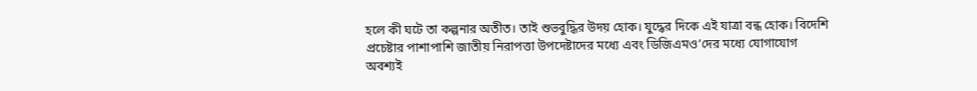হলে কী ঘটে তা কল্পনার অতীত। তাই শুভবুদ্ধির উদয় হোক। যুদ্ধের দিকে এই যাত্রা বন্ধ হোক। বিদেশি প্রচেষ্টার পাশাপাশি জাতীয় নিরাপত্তা উপদেষ্টাদের মধ্যে এবং ডিজিএমও’দের মধ্যে যোগাযোগ অবশ্যই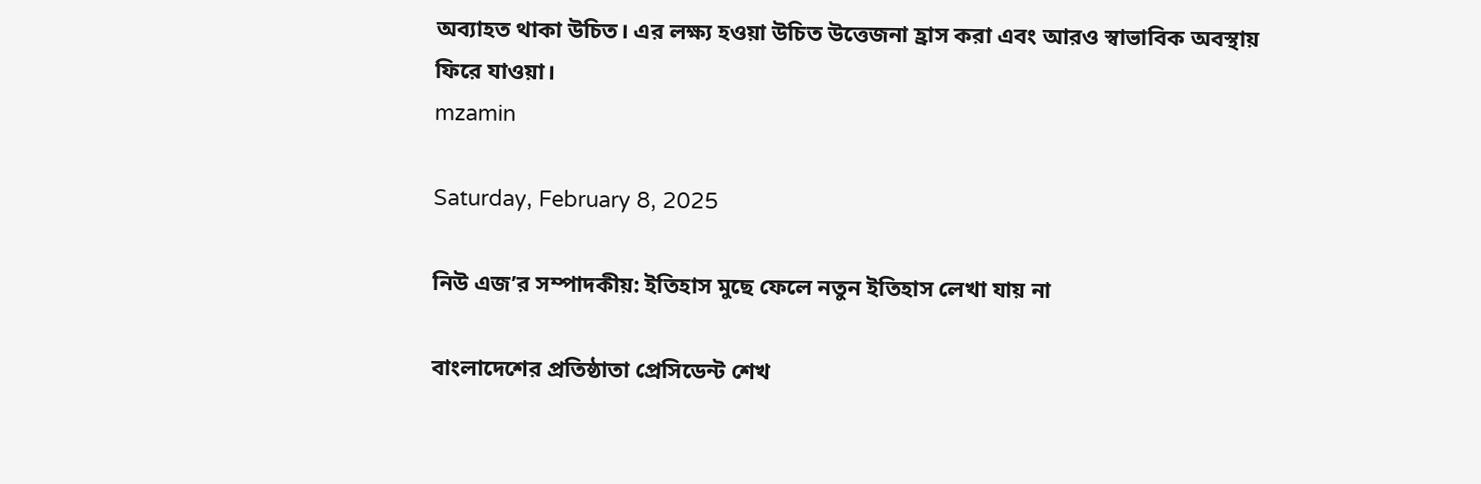অব্যাহত থাকা উচিত। এর লক্ষ্য হওয়া উচিত উত্তেজনা হ্রাস করা এবং আরও স্বাভাবিক অবস্থায় ফিরে যাওয়া।
mzamin

Saturday, February 8, 2025

নিউ এজ’র সম্পাদকীয়: ইতিহাস মুছে ফেলে নতুন ইতিহাস লেখা যায় না

বাংলাদেশের প্রতিষ্ঠাতা প্রেসিডেন্ট শেখ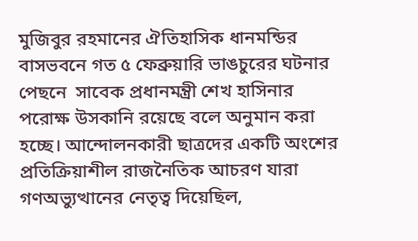মুজিবুর রহমানের ঐতিহাসিক ধানমন্ডির বাসভবনে গত ৫ ফেব্রুয়ারি ভাঙচুরের ঘটনার পেছনে  সাবেক প্রধানমন্ত্রী শেখ হাসিনার পরোক্ষ উসকানি রয়েছে বলে অনুমান করা হচ্ছে। আন্দোলনকারী ছাত্রদের একটি অংশের প্রতিক্রিয়াশীল রাজনৈতিক আচরণ যারা  গণঅভ্যুত্থানের নেতৃত্ব দিয়েছিল,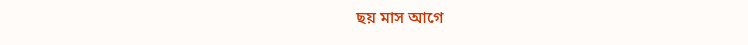ছয় মাস আগে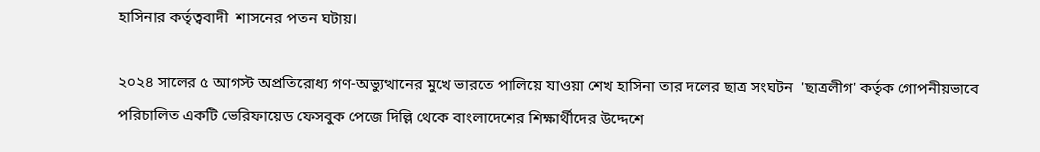হাসিনার কর্তৃত্ববাদী  শাসনের পতন ঘটায়।

২০২৪ সালের ৫ আগস্ট অপ্রতিরোধ্য গণ-অভ্যুত্থানের মুখে ভারতে পালিয়ে যাওয়া শেখ হাসিনা তার দলের ছাত্র সংঘটন  'ছাত্রলীগ' কর্তৃক গোপনীয়ভাবে পরিচালিত একটি ভেরিফায়েড ফেসবুক পেজে দিল্লি থেকে বাংলাদেশের শিক্ষার্থীদের উদ্দেশে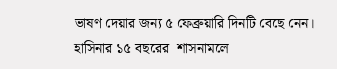ভাষণ দেয়ার জন্য ৫ ফেব্রুয়ারি দিনটি বেছে নেন। হাসিনার ১৫ বছরের  শাসনামলে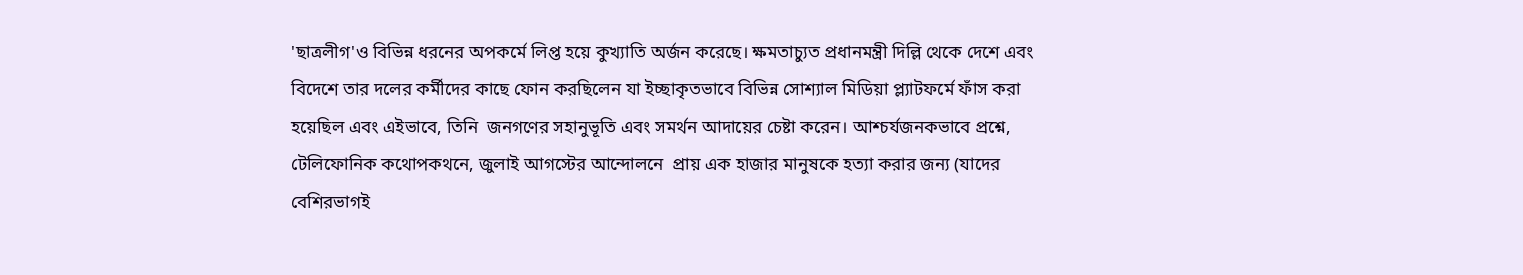'ছাত্রলীগ'ও বিভিন্ন ধরনের অপকর্মে লিপ্ত হয়ে কুখ্যাতি অর্জন করেছে। ক্ষমতাচ্যুত প্রধানমন্ত্রী দিল্লি থেকে দেশে এবং বিদেশে তার দলের কর্মীদের কাছে ফোন করছিলেন যা ইচ্ছাকৃতভাবে বিভিন্ন সোশ্যাল মিডিয়া প্ল্যাটফর্মে ফাঁস করা হয়েছিল এবং এইভাবে, তিনি  জনগণের সহানুভূতি এবং সমর্থন আদায়ের চেষ্টা করেন। আশ্চর্যজনকভাবে প্রশ্নে, টেলিফোনিক কথোপকথনে, জুলাই আগস্টের আন্দোলনে  প্রায় এক হাজার মানুষকে হত্যা করার জন্য (যাদের বেশিরভাগই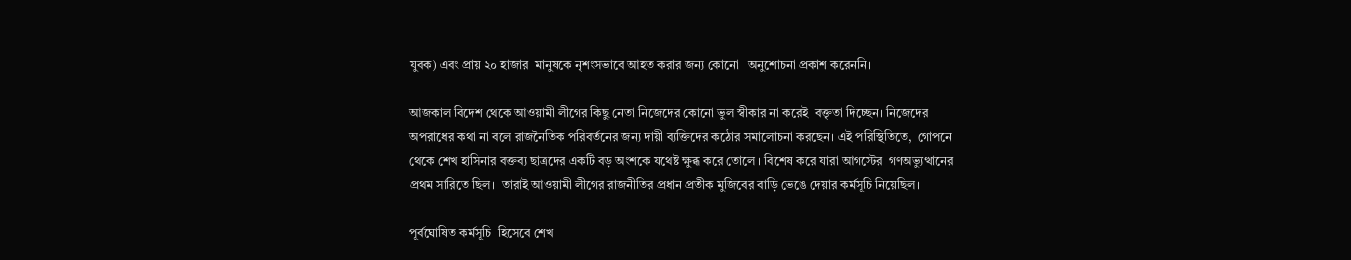যুবক) এবং প্রায় ২০ হাজার  মানুষকে নৃশংসভাবে আহত করার জন্য কোনো   অনুশোচনা প্রকাশ করেননি।

আজকাল বিদেশ থেকে আওয়ামী লীগের কিছু নেতা নিজেদের কোনো ভুল স্বীকার না করেই  বক্তৃতা দিচ্ছেন। নিজেদের অপরাধের কথা না বলে রাজনৈতিক পরিবর্তনের জন্য দায়ী ব্যক্তিদের কঠোর সমালোচনা করছেন। এই পরিস্থিতিতে,  গোপনে থেকে শেখ হাসিনার বক্তব্য ছাত্রদের একটি বড় অংশকে যথেষ্ট ক্ষুব্ধ করে তোলে । বিশেষ করে যারা আগস্টের  গণঅভ্যুত্থানের প্রথম সারিতে ছিল।  তারাই আওয়ামী লীগের রাজনীতির প্রধান প্রতীক মুজিবের বাড়ি ভেঙে দেয়ার কর্মসূচি নিয়েছিল।

পূর্বঘোষিত কর্মসূচি  হিসেবে শেখ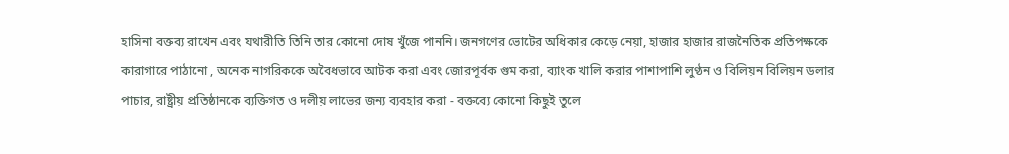হাসিনা বক্তব্য রাখেন এবং যথারীতি তিনি তার কোনো দোষ খুঁজে পাননি। জনগণের ভোটের অধিকার কেড়ে নেয়া, হাজার হাজার রাজনৈতিক প্রতিপক্ষকে কারাগারে পাঠানো , অনেক নাগরিককে অবৈধভাবে আটক করা এবং জোরপূর্বক গুম করা, ব্যাংক খালি করার পাশাপাশি লুণ্ঠন ও বিলিয়ন বিলিয়ন ডলার পাচার, রাষ্ট্রীয় প্রতিষ্ঠানকে ব্যক্তিগত ও দলীয় লাভের জন্য ব্যবহার করা - বক্তব্যে কোনো কিছুই তুলে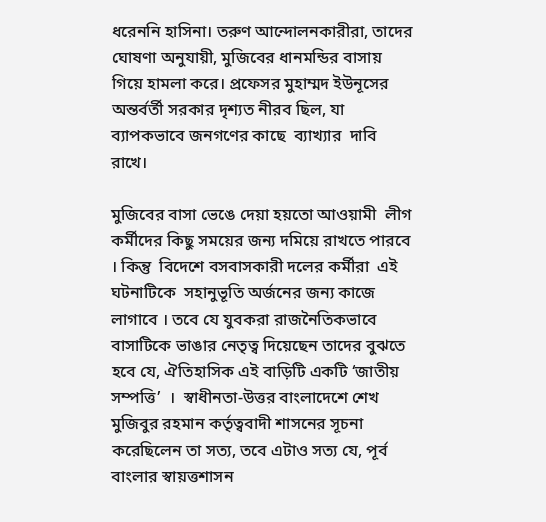ধরেননি হাসিনা। তরুণ আন্দোলনকারীরা, তাদের ঘোষণা অনুযায়ী, মুজিবের ধানমন্ডির বাসায় গিয়ে হামলা করে। প্রফেসর মুহাম্মদ ইউনূসের অন্তর্বর্তী সরকার দৃশ্যত নীরব ছিল, যা ব্যাপকভাবে জনগণের কাছে  ব্যাখ্যার  দাবি রাখে।

মুজিবের বাসা ভেঙে দেয়া হয়তো আওয়ামী  লীগ কর্মীদের কিছু সময়ের জন্য দমিয়ে রাখতে পারবে । কিন্তু  বিদেশে বসবাসকারী দলের কর্মীরা  এই ঘটনাটিকে  সহানুভূতি অর্জনের জন্য কাজে লাগাবে । তবে যে যুবকরা রাজনৈতিকভাবে বাসাটিকে ভাঙার নেতৃত্ব দিয়েছেন তাদের বুঝতে হবে যে, ঐতিহাসিক এই বাড়িটি একটি ‘জাতীয় সম্পত্তি’  ।  স্বাধীনতা-উত্তর বাংলাদেশে শেখ মুজিবুর রহমান কর্তৃত্ববাদী শাসনের সূচনা করেছিলেন তা সত্য, তবে এটাও সত্য যে, পূর্ব বাংলার স্বায়ত্তশাসন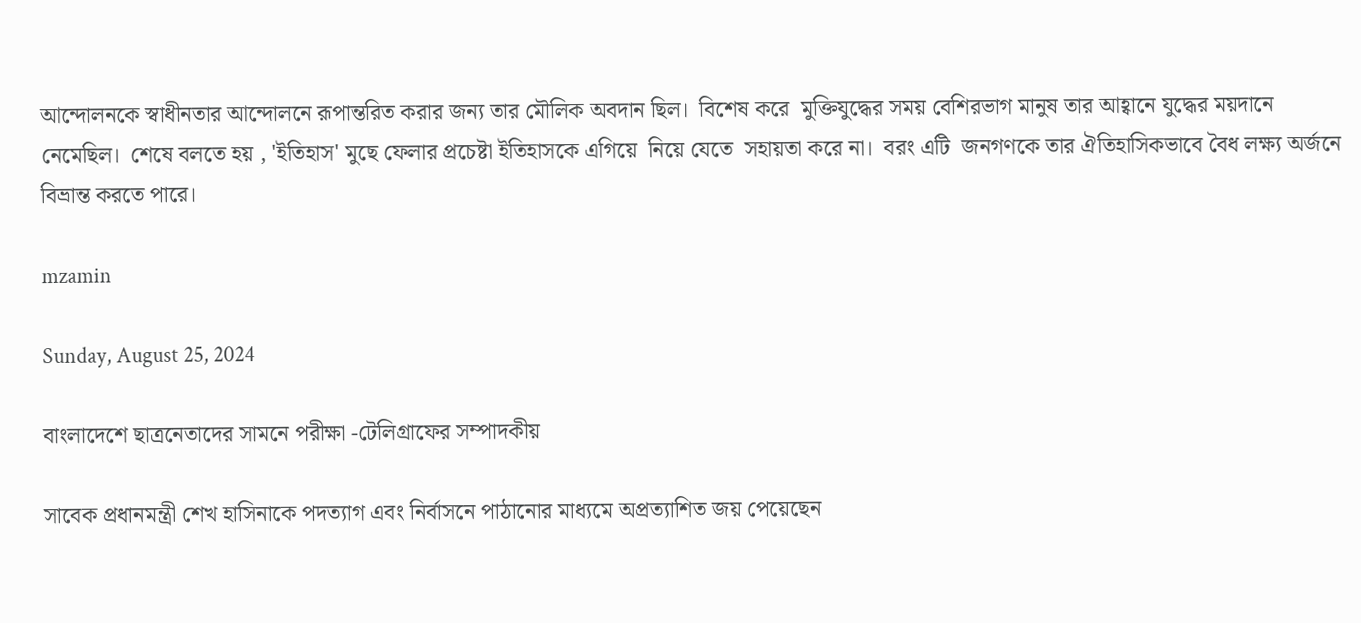আন্দোলনকে স্বাধীনতার আন্দোলনে রূপান্তরিত করার জন্য তার মৌলিক অবদান ছিল।  বিশেষ করে  মুক্তিযুদ্ধের সময় বেশিরভাগ মানুষ তার আহ্বানে যুদ্ধের ময়দানে নেমেছিল।  শেষে বলতে হয় , 'ইতিহাস' মুছে ফেলার প্রচেষ্টা ইতিহাসকে এগিয়ে  নিয়ে যেতে  সহায়তা করে না।  বরং এটি  জনগণকে তার ঐতিহাসিকভাবে বৈধ লক্ষ্য অর্জনে বিভ্রান্ত করতে পারে।

mzamin

Sunday, August 25, 2024

বাংলাদেশে ছাত্রনেতাদের সামনে পরীক্ষা -টেলিগ্রাফের সম্পাদকীয়

সাবেক প্রধানমন্ত্রী শেখ হাসিনাকে পদত্যাগ এবং নির্বাসনে পাঠানোর মাধ্যমে অপ্রত্যাশিত জয় পেয়েছেন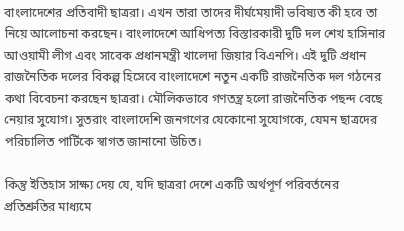বাংলাদেশের প্রতিবাদী ছাত্ররা। এখন তারা তাদের দীর্ঘমেয়াদী ভবিষ্যত কী হবে তা নিয়ে আলোচনা করছেন। বাংলাদেশে আধিপত্য বিস্তারকারী দুটি দল শেখ হাসিনার আওয়ামী লীগ এবং সাবেক প্রধানমন্ত্রী খালেদা জিয়ার বিএনপি। এই দুটি প্রধান রাজনৈতিক দলের বিকল্প হিসেবে বাংলাদেশে নতুন একটি রাজনৈতিক দল গঠনের কথা বিবেচনা করছেন ছাত্ররা। মৌলিকভাবে গণতন্ত্র হলো রাজনৈতিক পছন্দ বেছে নেয়ার সুযোগ। সুতরাং বাংলাদেশি জনগণের যেকোনো সুযোগকে, যেমন ছাত্রদের পরিচালিত পার্টিকে স্বাগত জানানো উচিত।

কিন্তু ইতিহাস সাক্ষ্য দেয় যে, যদি ছাত্ররা দেশে একটি অর্থপূর্ণ পরিবর্তনের প্রতিশ্রুতির মাধ্যমে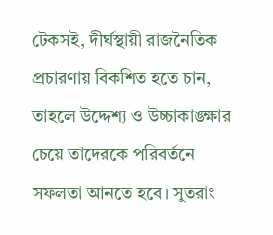টেকসই, দীর্ঘস্থায়ী রাজনৈতিক প্রচারণায় বিকশিত হতে চান, তাহলে উদ্দেশ্য ও উচ্চাকাঙ্ক্ষার চেয়ে তাদেরকে পরিবর্তনে সফলতা আনতে হবে। সুতরাং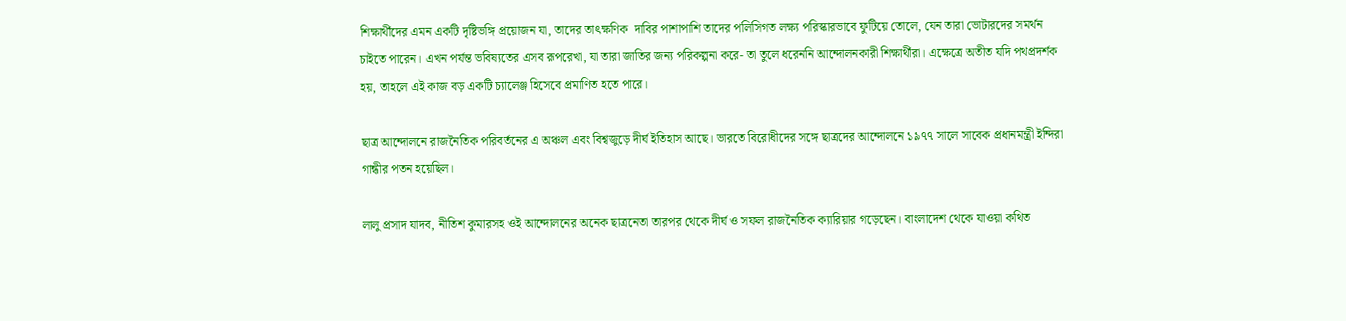শিক্ষার্থীদের এমন একটি দৃষ্টিভঙ্গি প্রয়োজন যা, তাদের তাৎক্ষণিক  দাবির পাশাপাশি তাদের পলিসিগত লক্ষ্য পরিস্কারভাবে ফুটিয়ে তোলে, যেন তারা ভোটারদের সমর্থন চাইতে পারেন। এখন পর্যন্ত ভবিষ্যতের এসব রূপরেখা, যা তারা জাতির জন্য পরিকল্পনা করে- তা তুলে ধরেননি আন্দোলনকারী শিক্ষার্থীরা। এক্ষেত্রে অতীত যদি পথপ্রদর্শক হয়, তাহলে এই কাজ বড় একটি চ্যালেঞ্জ হিসেবে প্রমাণিত হতে পারে।

ছাত্র আন্দোলনে রাজনৈতিক পরিবর্তনের এ অঞ্চল এবং বিশ্বজুড়ে দীর্ঘ ইতিহাস আছে। ভারতে বিরোধীদের সঙ্গে ছাত্রদের আন্দোলনে ১৯৭৭ সালে সাবেক প্রধানমন্ত্রী ইন্দিরা গান্ধীর পতন হয়েছিল।

লালু প্রসাদ যাদব, নীতিশ কুমারসহ ওই আন্দোলনের অনেক ছাত্রনেতা তারপর থেকে দীর্ঘ ও সফল রাজনৈতিক ক্যারিয়ার গড়েছেন। বাংলাদেশ থেকে যাওয়া কথিত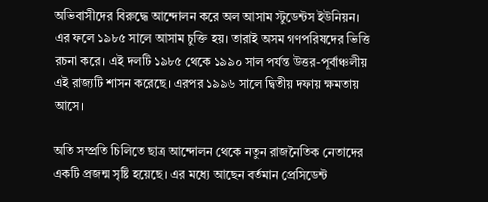অভিবাসীদের বিরুদ্ধে আন্দোলন করে অল আসাম স্টুডেন্টস ইউনিয়ন। এর ফলে ১৯৮৫ সালে আসাম চুক্তি হয়। তারাই অসম গণপরিষদের ভিত্তি রচনা করে। এই দলটি ১৯৮৫ থেকে ১৯৯০ সাল পর্যন্ত উত্তর-পূর্বাঞ্চলীয় এই রাজ্যটি শাসন করেছে। এরপর ১৯৯৬ সালে দ্বিতীয় দফায় ক্ষমতায় আসে।

অতি সম্প্রতি চিলিতে ছাত্র আন্দোলন থেকে নতুন রাজনৈতিক নেতাদের একটি প্রজন্ম সৃষ্টি হয়েছে। এর মধ্যে আছেন বর্তমান প্রেসিডেন্ট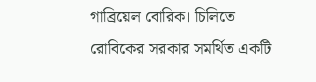গাব্রিয়েল বোরিক। চিলিতে রোবিকের সরকার সমর্থিত একটি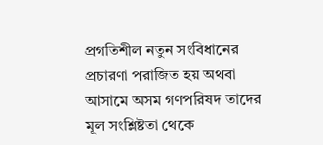প্রগতিশীল নতুন সংবিধানের প্রচারণা পরাজিত হয় অথবা আসামে অসম গণপরিষদ তাদের মূল সংশ্লিষ্টতা থেকে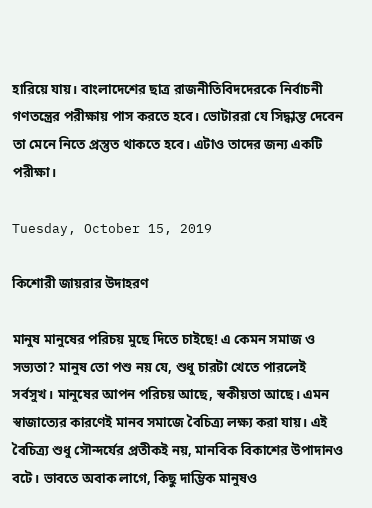হারিয়ে যায়। বাংলাদেশের ছাত্র রাজনীতিবিদদেরকে নির্বাচনী গণতন্ত্রের পরীক্ষায় পাস করতে হবে। ভোটাররা যে সিদ্ধান্ত দেবেন তা মেনে নিতে প্রস্তুত থাকতে হবে। এটাও তাদের জন্য একটি পরীক্ষা।

Tuesday, October 15, 2019

কিশোরী জায়রার উদাহরণ

মানুষ মানুষের পরিচয় মুছে দিতে চাইছে! এ কেমন সমাজ ও সভ্যতা? মানুষ তো পশু নয় যে, শুধু চারটা খেতে পারলেই সর্বসুখ। মানুষের আপন পরিচয় আছে, স্বকীয়তা আছে। এমন স্বাজাত্যের কারণেই মানব সমাজে বৈচিত্র্য লক্ষ্য করা যায়। এই বৈচিত্র্য শুধু সৌন্দর্যের প্রতীকই নয়, মানবিক বিকাশের উপাদানও বটে। ভাবতে অবাক লাগে, কিছু দাম্ভিক মানুষও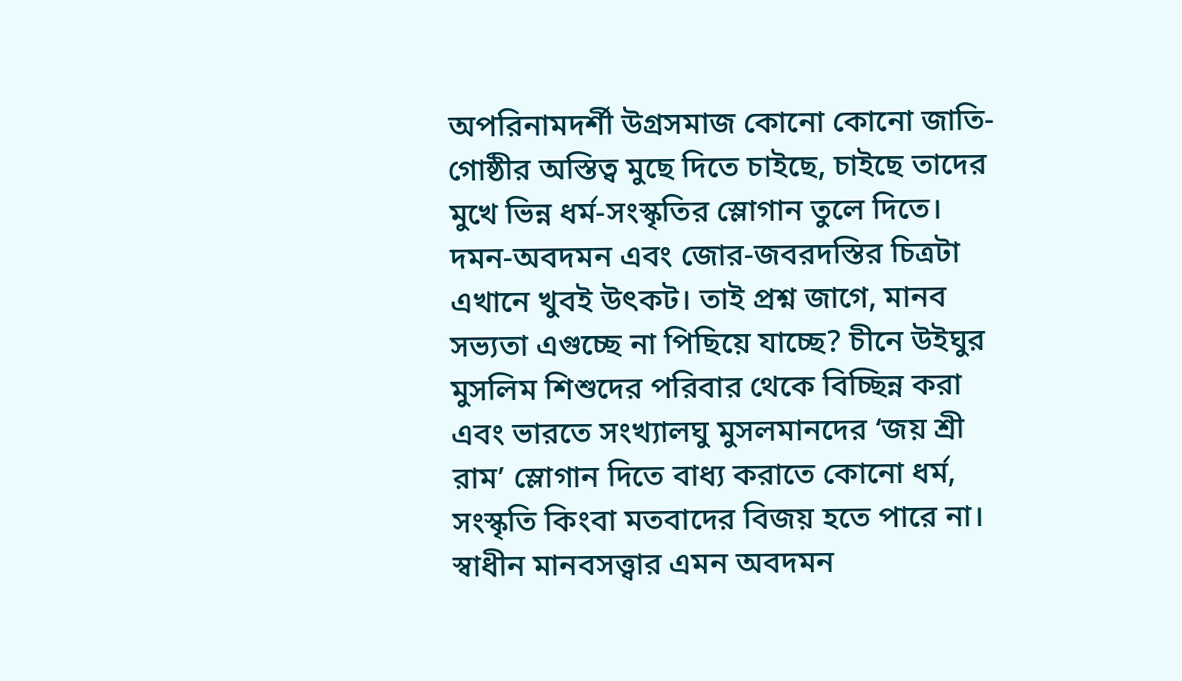অপরিনামদর্শী উগ্রসমাজ কোনো কোনো জাতি-গোষ্ঠীর অস্তিত্ব মুছে দিতে চাইছে, চাইছে তাদের মুখে ভিন্ন ধর্ম-সংস্কৃতির স্লোগান তুলে দিতে। দমন-অবদমন এবং জোর-জবরদস্তির চিত্রটা এখানে খুবই উৎকট। তাই প্রশ্ন জাগে, মানব সভ্যতা এগুচ্ছে না পিছিয়ে যাচ্ছে? চীনে উইঘুর মুসলিম শিশুদের পরিবার থেকে বিচ্ছিন্ন করা এবং ভারতে সংখ্যালঘু মুসলমানদের ‘জয় শ্রী রাম’ স্লোগান দিতে বাধ্য করাতে কোনো ধর্ম, সংস্কৃতি কিংবা মতবাদের বিজয় হতে পারে না। স্বাধীন মানবসত্ত্বার এমন অবদমন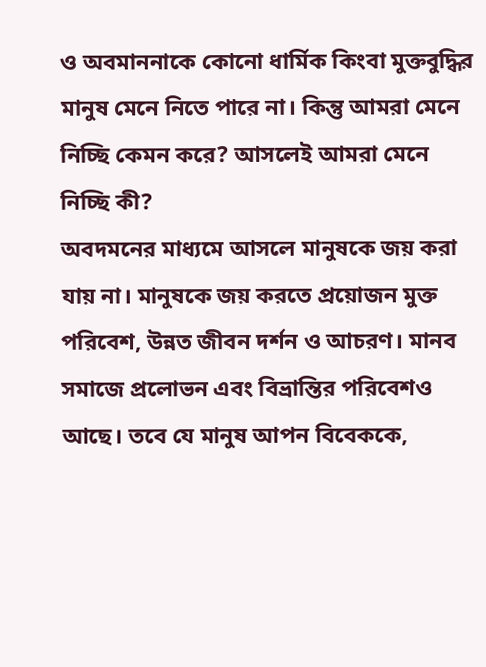ও অবমাননাকে কোনো ধার্মিক কিংবা মুক্তবুদ্ধির মানুষ মেনে নিতে পারে না। কিন্তু আমরা মেনে নিচ্ছি কেমন করে? আসলেই আমরা মেনে নিচ্ছি কী?
অবদমনের মাধ্যমে আসলে মানুষকে জয় করা যায় না। মানুষকে জয় করতে প্রয়োজন মুক্ত পরিবেশ, উন্নত জীবন দর্শন ও আচরণ। মানব সমাজে প্রলোভন এবং বিভ্রান্তির পরিবেশও আছে। তবে যে মানুষ আপন বিবেককে,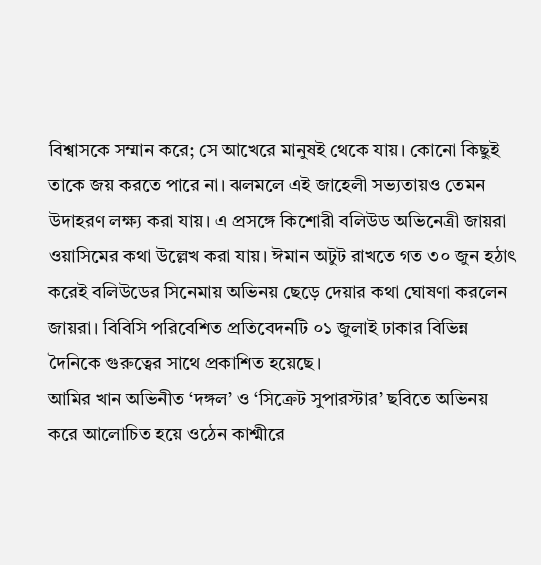বিশ্বাসকে সম্মান করে; সে আখেরে মানুষই থেকে যায়। কোনো কিছুই তাকে জয় করতে পারে না। ঝলমলে এই জাহেলী সভ্যতায়ও তেমন উদাহরণ লক্ষ্য করা যায়। এ প্রসঙ্গে কিশোরী বলিউড অভিনেত্রী জায়রা ওয়াসিমের কথা উল্লেখ করা যায়। ঈমান অটুট রাখতে গত ৩০ জুন হঠাৎ করেই বলিউডের সিনেমায় অভিনয় ছেড়ে দেয়ার কথা ঘোষণা করলেন জায়রা। বিবিসি পরিবেশিত প্রতিবেদনটি ০১ জুলাই ঢাকার বিভিন্ন দৈনিকে গুরুত্বের সাথে প্রকাশিত হয়েছে।
আমির খান অভিনীত ‘দঙ্গল’ ও ‘সিক্রেট সুপারস্টার’ ছবিতে অভিনয় করে আলোচিত হয়ে ওঠেন কাশ্মীরে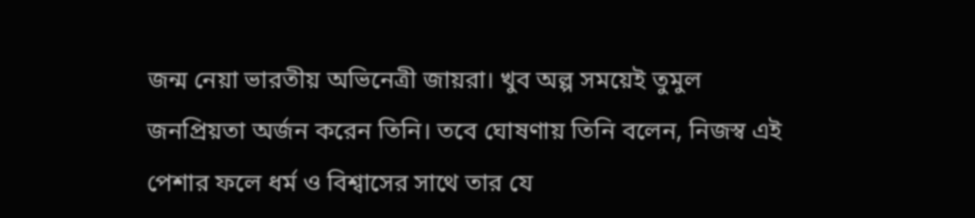জন্ম নেয়া ভারতীয় অভিনেত্রী জায়রা। খুব অল্প সময়েই তুমুল জনপ্রিয়তা অর্জন করেন তিনি। তবে ঘোষণায় তিনি বলেন, নিজস্ব এই পেশার ফলে ধর্ম ও বিশ্বাসের সাথে তার যে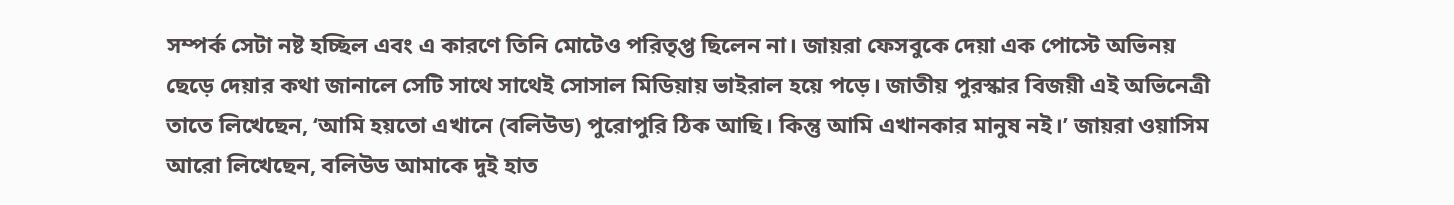সম্পর্ক সেটা নষ্ট হচ্ছিল এবং এ কারণে তিনি মোটেও পরিতৃপ্ত ছিলেন না। জায়রা ফেসবুকে দেয়া এক পোস্টে অভিনয় ছেড়ে দেয়ার কথা জানালে সেটি সাথে সাথেই সোসাল মিডিয়ায় ভাইরাল হয়ে পড়ে। জাতীয় পুরস্কার বিজয়ী এই অভিনেত্রী তাতে লিখেছেন, ‘আমি হয়তো এখানে (বলিউড) পুরোপুরি ঠিক আছি। কিন্তু আমি এখানকার মানুষ নই।’ জায়রা ওয়াসিম আরো লিখেছেন, বলিউড আমাকে দুই হাত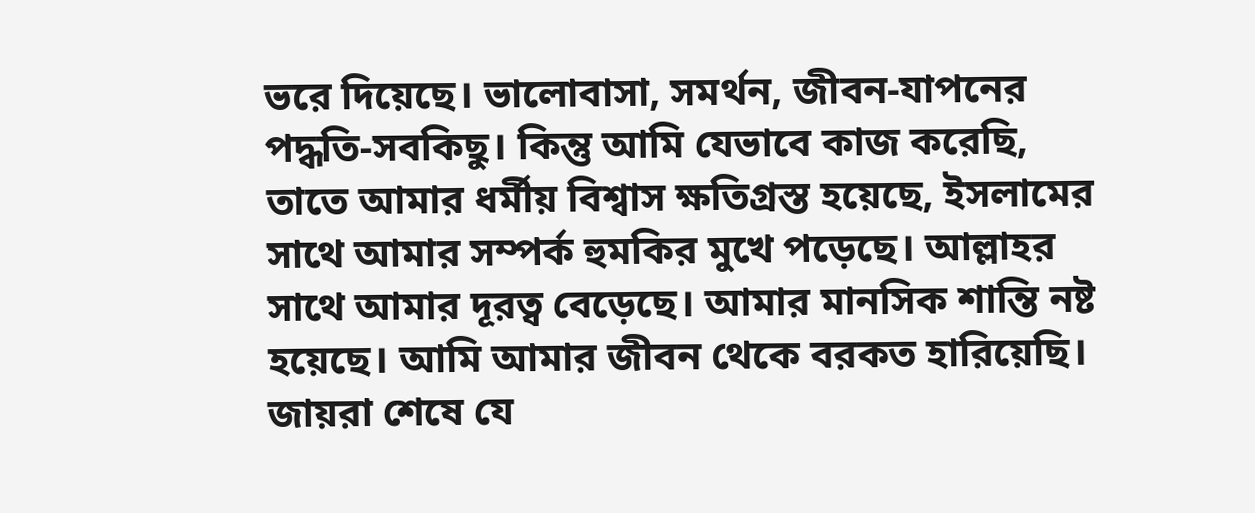ভরে দিয়েছে। ভালোবাসা, সমর্থন, জীবন-যাপনের পদ্ধতি-সবকিছু। কিন্তু আমি যেভাবে কাজ করেছি, তাতে আমার ধর্মীয় বিশ্বাস ক্ষতিগ্রস্ত হয়েছে, ইসলামের সাথে আমার সম্পর্ক হুমকির মুখে পড়েছে। আল্লাহর সাথে আমার দূরত্ব বেড়েছে। আমার মানসিক শান্তি নষ্ট হয়েছে। আমি আমার জীবন থেকে বরকত হারিয়েছি।
জায়রা শেষে যে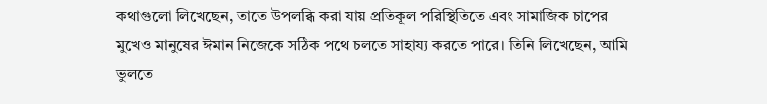কথাগুলো লিখেছেন, তাতে উপলব্ধি করা যায় প্রতিকূল পরিস্থিতিতে এবং সামাজিক চাপের মুখেও মানুষের ঈমান নিজেকে সঠিক পথে চলতে সাহায্য করতে পারে। তিনি লিখেছেন, আমি ভুলতে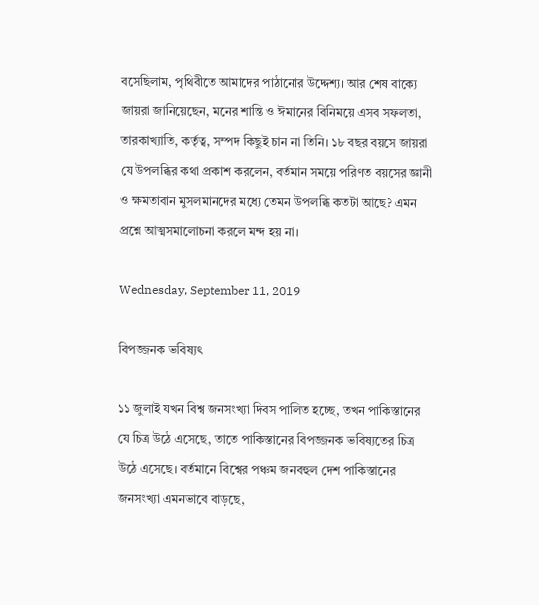বসেছিলাম, পৃথিবীতে আমাদের পাঠানোর উদ্দেশ্য। আর শেষ বাক্যে জায়রা জানিয়েছেন, মনের শান্তি ও ঈমানের বিনিময়ে এসব সফলতা, তারকাখ্যাতি, কর্তৃত্ব, সম্পদ কিছুই চান না তিনি। ১৮ বছর বয়সে জায়রা যে উপলব্ধির কথা প্রকাশ করলেন, বর্তমান সময়ে পরিণত বয়সের জ্ঞানী ও ক্ষমতাবান মুসলমানদের মধ্যে তেমন উপলব্ধি কতটা আছে? এমন প্রশ্নে আত্মসমালোচনা করলে মন্দ হয় না।

Wednesday, September 11, 2019

বিপজ্জনক ভবিষ্যৎ

১১ জুলাই যখন বিশ্ব জনসংখ্যা দিবস পালিত হচ্ছে, তখন পাকিস্তানের যে চিত্র উঠে এসেছে, তাতে পাকিস্তানের বিপজ্জনক ভবিষ্যতের চিত্র উঠে এসেছে। বর্তমানে বিশ্বের পঞ্চম জনবহুল দেশ পাকিস্তানের জনসংখ্যা এমনভাবে বাড়ছে,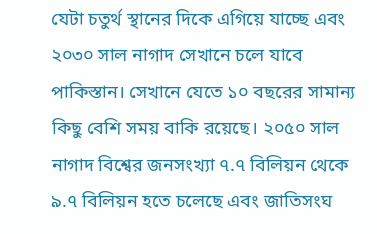যেটা চতুর্থ স্থানের দিকে এগিয়ে যাচ্ছে এবং ২০৩০ সাল নাগাদ সেখানে চলে যাবে পাকিস্তান। সেখানে যেতে ১০ বছরের সামান্য কিছু বেশি সময় বাকি রয়েছে। ২০৫০ সাল নাগাদ বিশ্বের জনসংখ্যা ৭.৭ বিলিয়ন থেকে ৯.৭ বিলিয়ন হতে চলেছে এবং জাতিসংঘ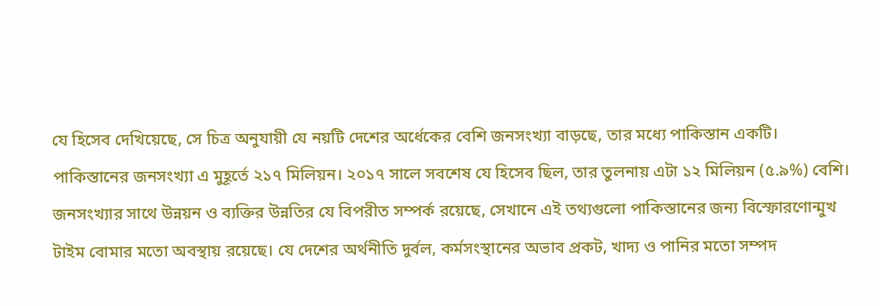যে হিসেব দেখিয়েছে, সে চিত্র অনুযায়ী যে নয়টি দেশের অর্ধেকের বেশি জনসংখ্যা বাড়ছে, তার মধ্যে পাকিস্তান একটি। পাকিস্তানের জনসংখ্যা এ মুহূর্তে ২১৭ মিলিয়ন। ২০১৭ সালে সবশেষ যে হিসেব ছিল, তার তুলনায় এটা ১২ মিলিয়ন (৫.৯%) বেশি।
জনসংখ্যার সাথে উন্নয়ন ও ব্যক্তির উন্নতির যে বিপরীত সম্পর্ক রয়েছে, সেখানে এই তথ্যগুলো পাকিস্তানের জন্য বিস্ফোরণোন্মুখ টাইম বোমার মতো অবস্থায় রয়েছে। যে দেশের অর্থনীতি দুর্বল, কর্মসংস্থানের অভাব প্রকট, খাদ্য ও পানির মতো সম্পদ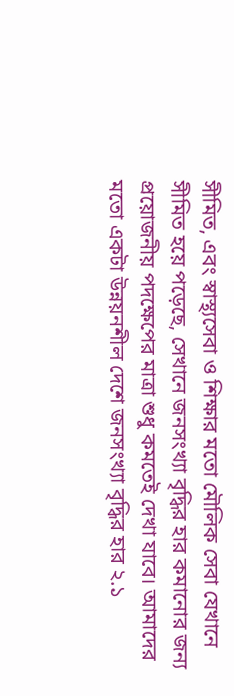সীমিত, এবং স্বাস্থ্যসেবা ও শিক্ষার মতো মৌলিক সেবা যেখানে সীমিত হয়ে পড়েছে, সেখানে জনসংখ্যা বৃদ্ধির হার কমানোর জন্য প্রয়োজনীয় পদক্ষেপের মাত্রা শুধু কমতেই দেখা যাবে। আমাদের মতো একটা উন্নয়নশীল দেশে জনসংখ্যা বৃদ্ধির হার ২.১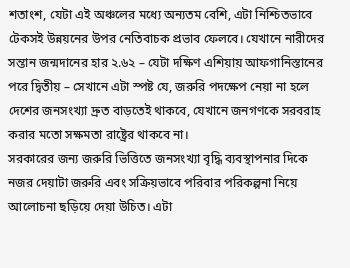শতাংশ, যেটা এই অঞ্চলের মধ্যে অন্যতম বেশি, এটা নিশ্চিতভাবে টেকসই উন্নয়নের উপর নেতিবাচক প্রভাব ফেলবে। যেখানে নারীদের সন্তান জন্মদানের হার ২.৬২ – যেটা দক্ষিণ এশিয়ায় আফগানিস্তানের পরে দ্বিতীয় – সেখানে এটা স্পষ্ট যে, জরুরি পদক্ষেপ নেয়া না হলে দেশের জনসংখ্যা দ্রুত বাড়তেই থাকবে, যেখানে জনগণকে সরবরাহ করার মতো সক্ষমতা রাষ্ট্রের থাকবে না।
সরকারের জন্য জরুরি ভিত্তিতে জনসংখ্যা বৃদ্ধি ব্যবস্থাপনার দিকে নজর দেয়াটা জরুরি এবং সক্রিয়ভাবে পরিবার পরিকল্পনা নিয়ে আলোচনা ছড়িয়ে দেয়া উচিত। এটা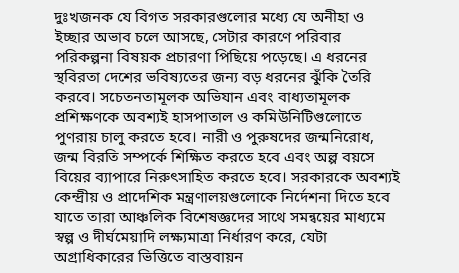দুঃখজনক যে বিগত সরকারগুলোর মধ্যে যে অনীহা ও ইচ্ছার অভাব চলে আসছে, সেটার কারণে পরিবার পরিকল্পনা বিষয়ক প্রচারণা পিছিয়ে পড়েছে। এ ধরনের স্থবিরতা দেশের ভবিষ্যতের জন্য বড় ধরনের ঝুঁকি তৈরি করবে। সচেতনতামূলক অভিযান এবং বাধ্যতামূলক প্রশিক্ষণকে অবশ্যই হাসপাতাল ও কমিউনিটিগুলোতে পুণরায় চালু করতে হবে। নারী ও পুরুষদের জন্মনিরোধ, জন্ম বিরতি সম্পর্কে শিক্ষিত করতে হবে এবং অল্প বয়সে বিয়ের ব্যাপারে নিরুৎসাহিত করতে হবে। সরকারকে অবশ্যই কেন্দ্রীয় ও প্রাদেশিক মন্ত্রণালয়গুলোকে নির্দেশনা দিতে হবে যাতে তারা আঞ্চলিক বিশেষজ্ঞদের সাথে সমন্বয়ের মাধ্যমে স্বল্প ও দীর্ঘমেয়াদি লক্ষ্যমাত্রা নির্ধারণ করে, যেটা অগ্রাধিকারের ভিত্তিতে বাস্তবায়ন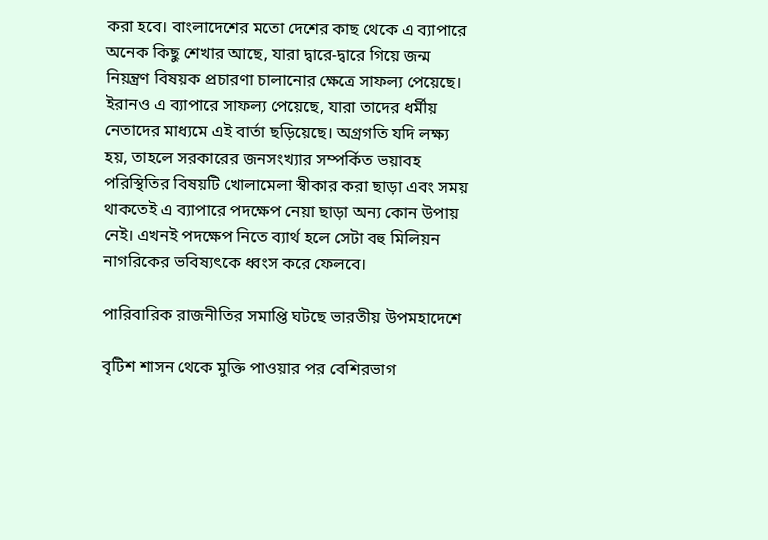করা হবে। বাংলাদেশের মতো দেশের কাছ থেকে এ ব্যাপারে অনেক কিছু শেখার আছে, যারা দ্বারে-দ্বারে গিয়ে জন্ম নিয়ন্ত্রণ বিষয়ক প্রচারণা চালানোর ক্ষেত্রে সাফল্য পেয়েছে। ইরানও এ ব্যাপারে সাফল্য পেয়েছে, যারা তাদের ধর্মীয় নেতাদের মাধ্যমে এই বার্তা ছড়িয়েছে। অগ্রগতি যদি লক্ষ্য হয়, তাহলে সরকারের জনসংখ্যার সম্পর্কিত ভয়াবহ পরিস্থিতির বিষয়টি খোলামেলা স্বীকার করা ছাড়া এবং সময় থাকতেই এ ব্যাপারে পদক্ষেপ নেয়া ছাড়া অন্য কোন উপায় নেই। এখনই পদক্ষেপ নিতে ব্যার্থ হলে সেটা বহু মিলিয়ন নাগরিকের ভবিষ্যৎকে ধ্বংস করে ফেলবে।

পারিবারিক রাজনীতির সমাপ্তি ঘটছে ভারতীয় উপমহাদেশে

বৃটিশ শাসন থেকে মুক্তি পাওয়ার পর বেশিরভাগ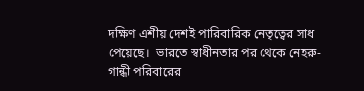দক্ষিণ এশীয় দেশই পারিবারিক নেতৃত্বের সাধ পেয়েছে।  ভারতে স্বাধীনতার পর থেকে নেহরু-গান্ধী পরিবারের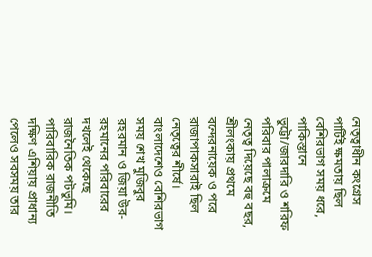নেতৃত্বাধীন কংগ্রেস পার্টিই ক্ষমতায় ছিল বেশিরভাগ সময় ধরে, পাকিস্তানে ভুট্টো/জারদারি ও শরিফ পরিবার পালাক্রমে নেতৃত্ব দিয়েছে বহু বছর, শ্রীলংকায় প্রথমে বন্দেরনায়েক ও পরে রাজাপাকসারাই ছিল নেতৃত্বের শীর্ষে। বাংলাদেশেও বেশিরভাগ সময় শেখ মুজিবুর রহরমান ও জিয়া উর-রহমানের পরিবারের দখলেই থেকেছে রাজনৈতিক পটভুমি।
পারিবারিক রাজনীতি দক্ষিণ এশিয়ায় প্রাধান্য পেলেও সবসময় তার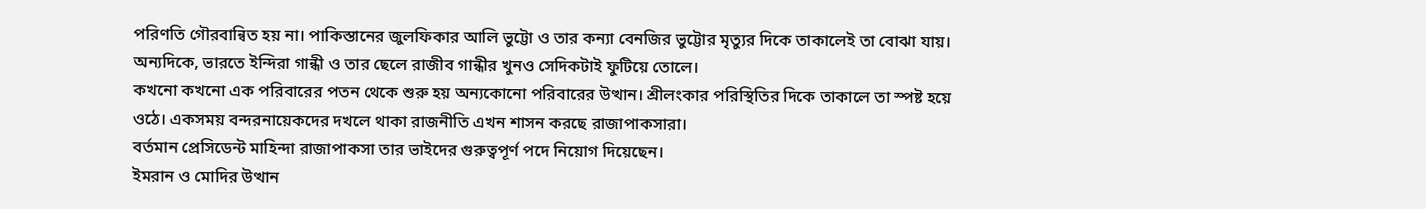পরিণতি গৌরবান্বিত হয় না। পাকিস্তানের জুলফিকার আলি ভুট্টো ও তার কন্যা বেনজির ভুট্টোর মৃত্যুর দিকে তাকালেই তা বোঝা যায়। অন্যদিকে, ভারতে ইন্দিরা গান্ধী ও তার ছেলে রাজীব গান্ধীর খুনও সেদিকটাই ফুটিয়ে তোলে।
কখনো কখনো এক পরিবারের পতন থেকে শুরু হয় অন্যকোনো পরিবারের উত্থান। শ্রীলংকার পরিস্থিতির দিকে তাকালে তা স্পষ্ট হয়ে ওঠে। একসময় বন্দরনায়েকদের দখলে থাকা রাজনীতি এখন শাসন করছে রাজাপাকসারা।
বর্তমান প্রেসিডেন্ট মাহিন্দা রাজাপাকসা তার ভাইদের গুরুত্বপূর্ণ পদে নিয়োগ দিয়েছেন।
ইমরান ও মোদির উত্থান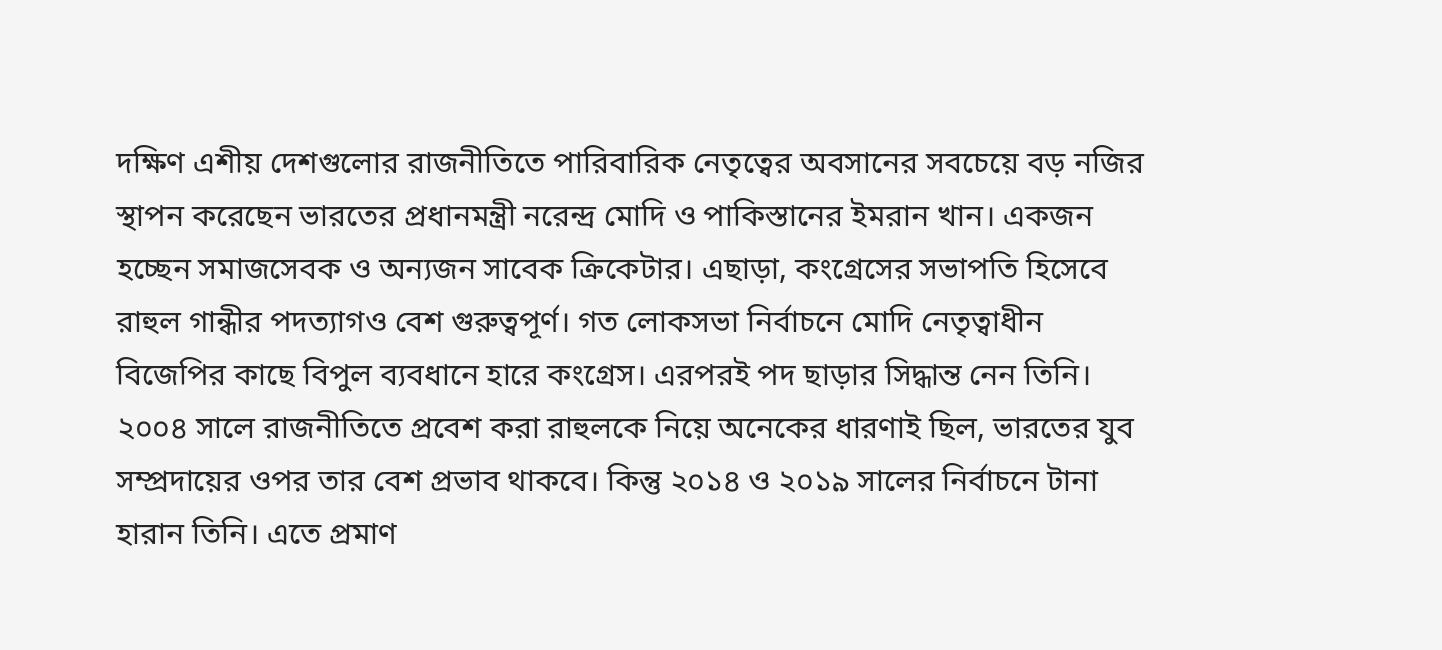দক্ষিণ এশীয় দেশগুলোর রাজনীতিতে পারিবারিক নেতৃত্বের অবসানের সবচেয়ে বড় নজির স্থাপন করেছেন ভারতের প্রধানমন্ত্রী নরেন্দ্র মোদি ও পাকিস্তানের ইমরান খান। একজন হচ্ছেন সমাজসেবক ও অন্যজন সাবেক ক্রিকেটার। এছাড়া, কংগ্রেসের সভাপতি হিসেবে রাহুল গান্ধীর পদত্যাগও বেশ গুরুত্বপূর্ণ। গত লোকসভা নির্বাচনে মোদি নেতৃত্বাধীন বিজেপির কাছে বিপুল ব্যবধানে হারে কংগ্রেস। এরপরই পদ ছাড়ার সিদ্ধান্ত নেন তিনি। ২০০৪ সালে রাজনীতিতে প্রবেশ করা রাহুলকে নিয়ে অনেকের ধারণাই ছিল, ভারতের যুব সম্প্রদায়ের ওপর তার বেশ প্রভাব থাকবে। কিন্তু ২০১৪ ও ২০১৯ সালের নির্বাচনে টানা হারান তিনি। এতে প্রমাণ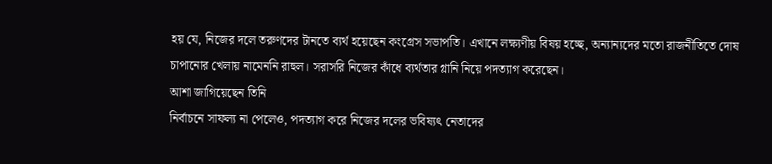হয় যে, নিজের দলে তরুণদের টানতে ব্যর্থ হয়েছেন কংগ্রেস সভাপতি। এখানে লক্ষ্যণীয় বিষয় হচ্ছে, অন্যান্যদের মতো রাজনীতিতে দোষ চাপানোর খেলায় নামেননি রাহুল। সরাসরি নিজের কাঁধে ব্যর্থতার গ্লানি নিয়ে পদত্যাগ করেছেন।
আশা জাগিয়েছেন তিনি
নির্বাচনে সাফল্য না পেলেও, পদত্যাগ করে নিজের দলের ভবিষ্যৎ নেতাদের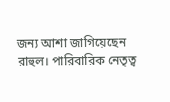জন্য আশা জাগিয়েছেন রাহুল। পারিবারিক নেতৃত্ব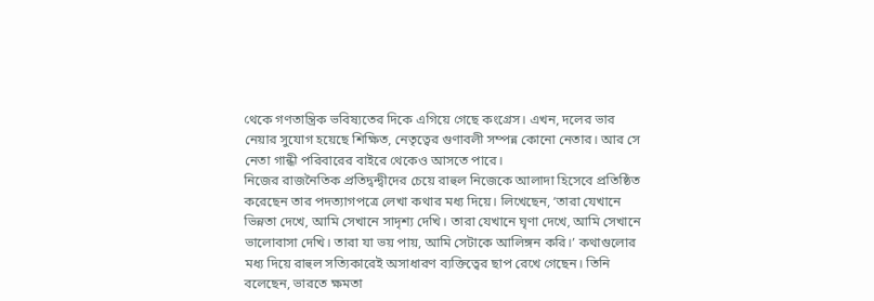থেকে গণতান্ত্রিক ভবিষ্যতের দিকে এগিয়ে গেছে কংগ্রেস। এখন, দলের ভার নেয়ার সুযোগ হয়েছে শিক্ষিত, নেতৃত্বের গুণাবলী সম্পন্ন কোনো নেতার। আর সে নেতা গান্ধী পরিবারের বাইরে থেকেও আসতে পারে।
নিজের রাজনৈতিক প্রতিদ্বন্দ্বীদের চেয়ে রাহুল নিজেকে আলাদা হিসেবে প্রতিষ্ঠিত করেছেন তার পদত্যাগপত্রে লেখা কথার মধ্য দিয়ে। লিখেছেন, ‘তারা যেখানে ভিন্নতা দেখে, আমি সেখানে সাদৃশ্য দেখি। তারা যেখানে ঘৃণা দেখে, আমি সেখানে ভালোবাসা দেখি। তারা যা ভয় পায়, আমি সেটাকে আলিঙ্গন করি।’ কথাগুলোর মধ্য দিয়ে রাহুল সত্যিকারেই অসাধারণ ব্যক্তিত্বের ছাপ রেখে গেছেন। তিনি বলেছেন, ভারতে ক্ষমতা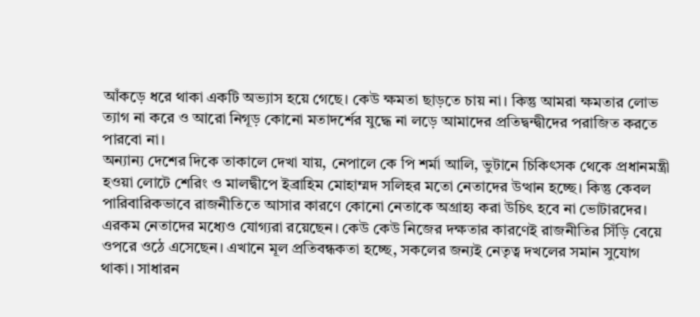আঁকড়ে ধরে থাকা একটি অভ্যাস হয়ে গেছে। কেউ ক্ষমতা ছাড়তে চায় না। কিন্তু আমরা ক্ষমতার লোভ ত্যাগ না করে ও আরো নিগূড় কোনো মতাদর্শের যুদ্ধে না লড়ে আমাদের প্রতিদ্বন্দ্বীদের পরাজিত করতে পারবো না।
অন্যান্য দেশের দিকে তাকালে দেখা যায়, নেপালে কে পি শর্মা আলি, ভুটানে চিকিৎসক থেকে প্রধানমন্ত্রী হওয়া লোটে শেরিং ও মালদ্বীপে ইব্রাহিম মোহাম্মদ সলিহর মতো নেতাদের উত্থান হচ্ছে। কিন্তু কেবল পারিবারিকভাবে রাজনীতিতে আসার কারণে কোনো নেতাকে অগ্রাহ্য করা উচিৎ হবে না ভোটারদের। এরকম নেতাদের মধ্যেও যোগ্যরা রয়েছেন। কেউ কেউ নিজের দক্ষতার কারণেই রাজনীতির সিঁড়ি বেয়ে ওপরে ওঠে এসেছেন। এখানে মূল প্রতিবন্ধকতা হচ্ছে, সকলের জন্যই নেতৃত্ব দখলের সমান সুযোগ থাকা। সাধারন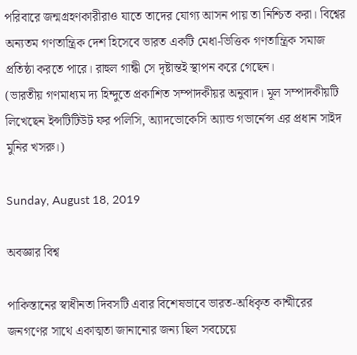পরিবারে জন্মগ্রহণকারীরাও যাতে তাদের যোগ্য আসন পায় তা নিশ্চিত করা। বিশ্বের অন্যতম গণতান্ত্রিক দেশ হিসেবে ভারত একটি মেধা-ভিত্তিক গণতান্ত্রিক সমাজ প্রতিষ্ঠা করতে পারে। রাহুল গান্ধী সে দৃষ্টান্তই স্থাপন করে গেছেন।
(ভারতীয় গণমাধ্যম দ্য হিন্দুতে প্রকাশিত সম্পাদকীয়র অনুবাদ। মূল সম্পাদকীয়টি লিখেছেন ইন্সটিটিউট ফর পলিসি, অ্যাদভোকেসি অ্যান্ড গভার্নেন্স এর প্রধান সাইদ মুনির খসরু।)

Sunday, August 18, 2019

অবজ্ঞার বিশ্ব

পাকিস্তানের স্বাধীনতা দিবসটি এবার বিশেষভাবে ভারত-অধিকৃত কাশ্মীরের জনগণের সাথে একাত্মতা জানানোর জন্য ছিল সবচেয়ে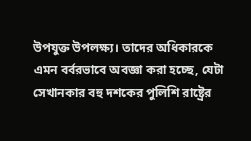উপযুক্ত উপলক্ষ্য। তাদের অধিকারকে এমন বর্বরভাবে অবজ্ঞা করা হচ্ছে, যেটা সেখানকার বহু দশকের পুলিশি রাষ্ট্রের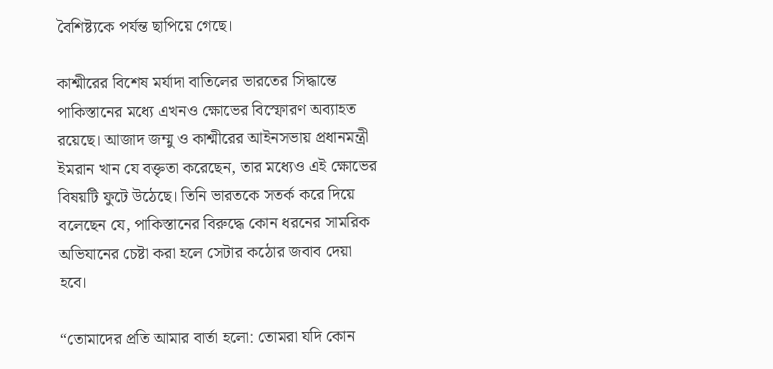বৈশিষ্ট্যকে পর্যন্ত ছাপিয়ে গেছে।

কাশ্মীরের বিশেষ মর্যাদা বাতিলের ভারতের সিদ্ধান্তে পাকিস্তানের মধ্যে এখনও ক্ষোভের বিস্ফোরণ অব্যাহত রয়েছে। আজাদ জম্মু ও কাশ্মীরের আইনসভায় প্রধানমন্ত্রী ইমরান খান যে বক্তৃতা করেছেন, তার মধ্যেও এই ক্ষোভের বিষয়টি ফুটে উঠেছে। তিনি ভারতকে সতর্ক করে দিয়ে বলেছেন যে, পাকিস্তানের বিরুদ্ধে কোন ধরনের সামরিক অভিযানের চেষ্টা করা হলে সেটার কঠোর জবাব দেয়া হবে।

“তোমাদের প্রতি আমার বার্তা হলো: তোমরা যদি কোন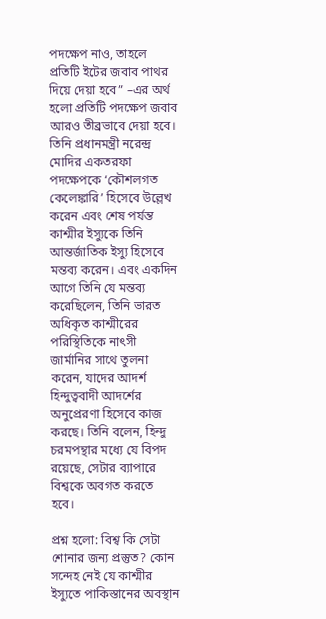পদক্ষেপ নাও, তাহলে প্রতিটি ইটের জবাব পাথর দিয়ে দেয়া হবে” –এর অর্থ হলো প্রতিটি পদক্ষেপ জবাব আরও তীব্রভাবে দেয়া হবে। তিনি প্রধানমন্ত্রী নরেন্দ্র মোদির একতরফা পদক্ষেপকে ‘কৌশলগত কেলেঙ্কারি’ হিসেবে উল্লেখ করেন এবং শেষ পর্যন্ত কাশ্মীর ইস্যুকে তিনি আন্তর্জাতিক ইস্যু হিসেবে মন্তব্য করেন। এবং একদিন আগে তিনি যে মন্তব্য করেছিলেন, তিনি ভারত অধিকৃত কাশ্মীরের পরিস্থিতিকে নাৎসী জার্মানির সাথে তুলনা করেন, যাদের আদর্শ হিন্দুত্ববাদী আদর্শের অনুপ্রেরণা হিসেবে কাজ করছে। তিনি বলেন, হিন্দু চরমপন্থার মধ্যে যে বিপদ রয়েছে, সেটার ব্যাপারে বিশ্বকে অবগত করতে হবে।

প্রশ্ন হলো: বিশ্ব কি সেটা শোনার জন্য প্রস্তুত? কোন সন্দেহ নেই যে কাশ্মীর ইস্যুতে পাকিস্তানের অবস্থান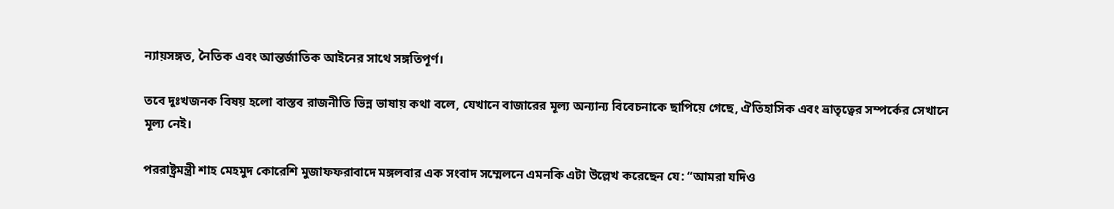ন্যায়সঙ্গত, নৈতিক এবং আন্তর্জাতিক আইনের সাথে সঙ্গতিপূর্ণ।

তবে দুঃখজনক বিষয় হলো বাস্তব রাজনীতি ভিন্ন ভাষায় কথা বলে, যেখানে বাজারের মূল্য অন্যান্য বিবেচনাকে ছাপিয়ে গেছে, ঐতিহাসিক এবং ভ্রাতৃত্বের সম্পর্কের সেখানে মূল্য নেই।

পররাষ্ট্রমন্ত্রী শাহ মেহমুদ কোরেশি মুজাফফরাবাদে মঙ্গলবার এক সংবাদ সম্মেলনে এমনকি এটা উল্লেখ করেছেন যে: “আমরা যদিও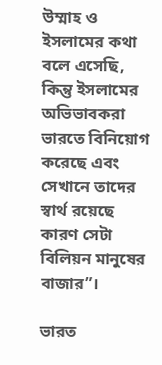উম্মাহ ও ইসলামের কথা বলে এসেছি, কিন্তু ইসলামের অভিভাবকরা ভারতে বিনিয়োগ করেছে এবং সেখানে তাদের স্বার্থ রয়েছে কারণ সেটা বিলিয়ন মানুষের বাজার”।

ভারত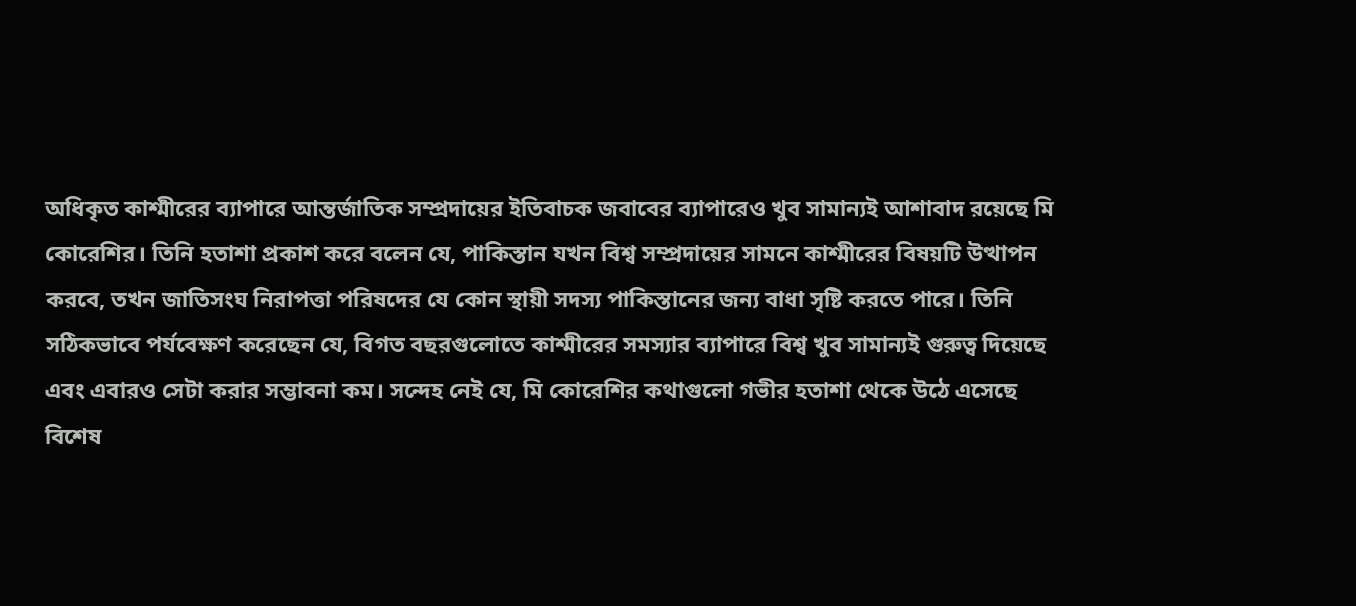অধিকৃত কাশ্মীরের ব্যাপারে আন্তর্জাতিক সম্প্রদায়ের ইতিবাচক জবাবের ব্যাপারেও খুব সামান্যই আশাবাদ রয়েছে মি কোরেশির। তিনি হতাশা প্রকাশ করে বলেন যে, পাকিস্তান যখন বিশ্ব সম্প্রদায়ের সামনে কাশ্মীরের বিষয়টি উত্থাপন করবে, তখন জাতিসংঘ নিরাপত্তা পরিষদের যে কোন স্থায়ী সদস্য পাকিস্তানের জন্য বাধা সৃষ্টি করতে পারে। তিনি সঠিকভাবে পর্যবেক্ষণ করেছেন যে, বিগত বছরগুলোতে কাশ্মীরের সমস্যার ব্যাপারে বিশ্ব খুব সামান্যই গুরুত্ব দিয়েছে এবং এবারও সেটা করার সম্ভাবনা কম। সন্দেহ নেই যে, মি কোরেশির কথাগুলো গভীর হতাশা থেকে উঠে এসেছে বিশেষ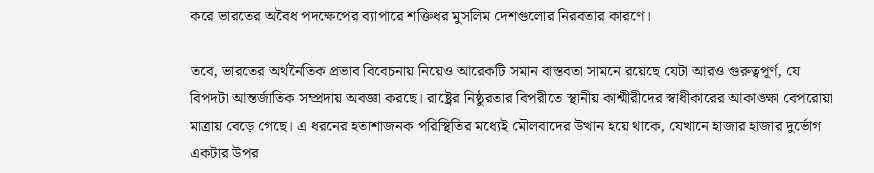করে ভারতের অবৈধ পদক্ষেপের ব্যাপারে শক্তিধর মুসলিম দেশগুলোর নিরবতার কারণে।

তবে, ভারতের অর্থনৈতিক প্রভাব বিবেচনায় নিয়েও আরেকটি সমান বাস্তবতা সামনে রয়েছে যেটা আরও গুরুত্বপূর্ণ, যে বিপদটা আন্তর্জাতিক সম্প্রদায় অবজ্ঞা করছে। রাষ্ট্রের নিষ্ঠুরতার বিপরীতে স্থানীয় কাশ্মীরীদের স্বাধীকারের আকাঙ্ক্ষা বেপরোয়া মাত্রায় বেড়ে গেছে। এ ধরনের হতাশাজনক পরিস্থিতির মধ্যেই মৌলবাদের উত্থান হয়ে থাকে, যেখানে হাজার হাজার দুর্ভোগ একটার উপর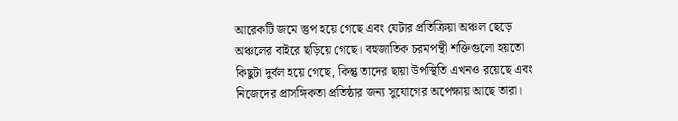আরেকটি জমে স্তুপ হয়ে গেছে এবং যেটার প্রতিক্রিয়া অঞ্চল ছেড়ে অঞ্চলের বাইরে ছড়িয়ে গেছে। বহুজাতিক চরমপন্থী শক্তিগুলো হয়তো কিছুটা দুর্বল হয়ে গেছে, কিন্তু তাদের ছায়া উপস্থিতি এখনও রয়েছে এবং নিজেদের প্রাসঙ্গিকতা প্রতিষ্ঠার জন্য সুযোগের অপেক্ষায় আছে তারা।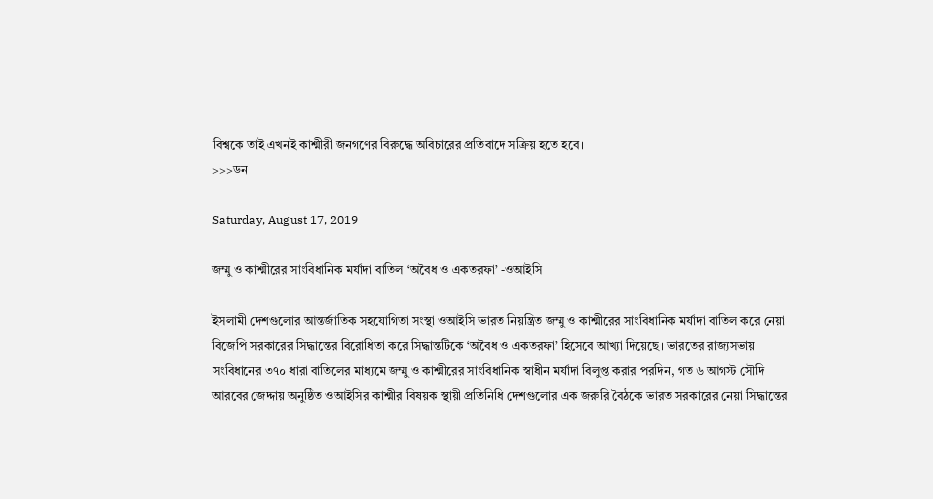বিশ্বকে তাই এখনই কাশ্মীরী জনগণের বিরুদ্ধে অবিচারের প্রতিবাদে সক্রিয় হতে হবে।
>>>ডন

Saturday, August 17, 2019

জম্মু ও কাশ্মীরের সাংবিধানিক মর্যাদা বাতিল ‘অবৈধ ও একতরফা’ -ওআইসি

ইসলামী দেশগুলোর আন্তর্জাতিক সহযোগিতা সংস্থা ওআইসি ভারত নিয়ন্ত্রিত জম্মু ও কাশ্মীরের সাংবিধানিক মর্যাদা বাতিল করে নেয়া বিজেপি সরকারের সিদ্ধান্তের বিরোধিতা করে সিদ্ধান্তটিকে ‘অবৈধ ও একতরফা’ হিসেবে আখ্যা দিয়েছে। ভারতের রাজ্যসভায় সংবিধানের ৩৭০ ধারা বাতিলের মাধ্যমে জম্মু ও কাশ্মীরের সাংবিধানিক স্বাধীন মর্যাদা বিলুপ্ত করার পরদিন, গত ৬ আগস্ট সৌদি আরবের জেদ্দায় অনুষ্ঠিত ওআইসির কাশ্মীর বিষয়ক স্থায়ী প্রতিনিধি দেশগুলোর এক জরুরি বৈঠকে ভারত সরকারের নেয়া সিদ্ধান্তের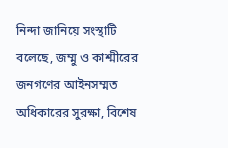নিন্দা জানিয়ে সংস্থাটি বলেছে, জম্মু ও কাশ্মীরের জনগণের আইনসম্মত অধিকারের সুরক্ষা, বিশেষ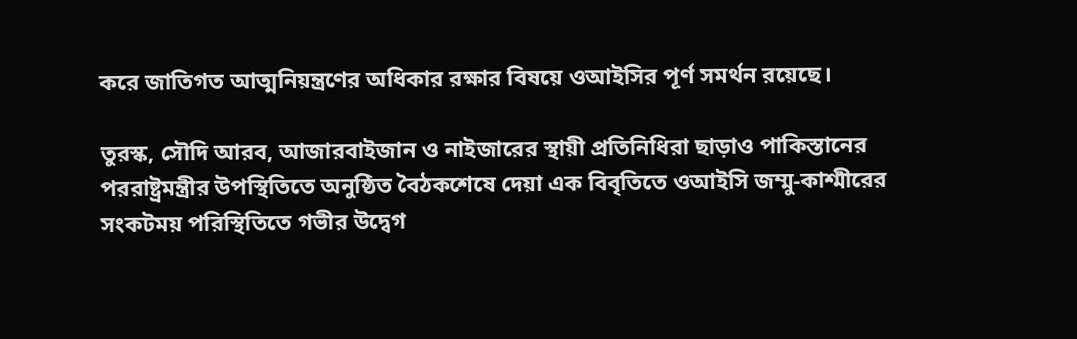করে জাতিগত আত্মনিয়ন্ত্রণের অধিকার রক্ষার বিষয়ে ওআইসির পূর্ণ সমর্থন রয়েছে।

তুরস্ক, সৌদি আরব, আজারবাইজান ও নাইজারের স্থায়ী প্রতিনিধিরা ছাড়াও পাকিস্তানের পররাষ্ট্রমন্ত্রীর উপস্থিতিতে অনুষ্ঠিত বৈঠকশেষে দেয়া এক বিবৃতিতে ওআইসি জম্মু-কাশ্মীরের সংকটময় পরিস্থিতিতে গভীর উদ্বেগ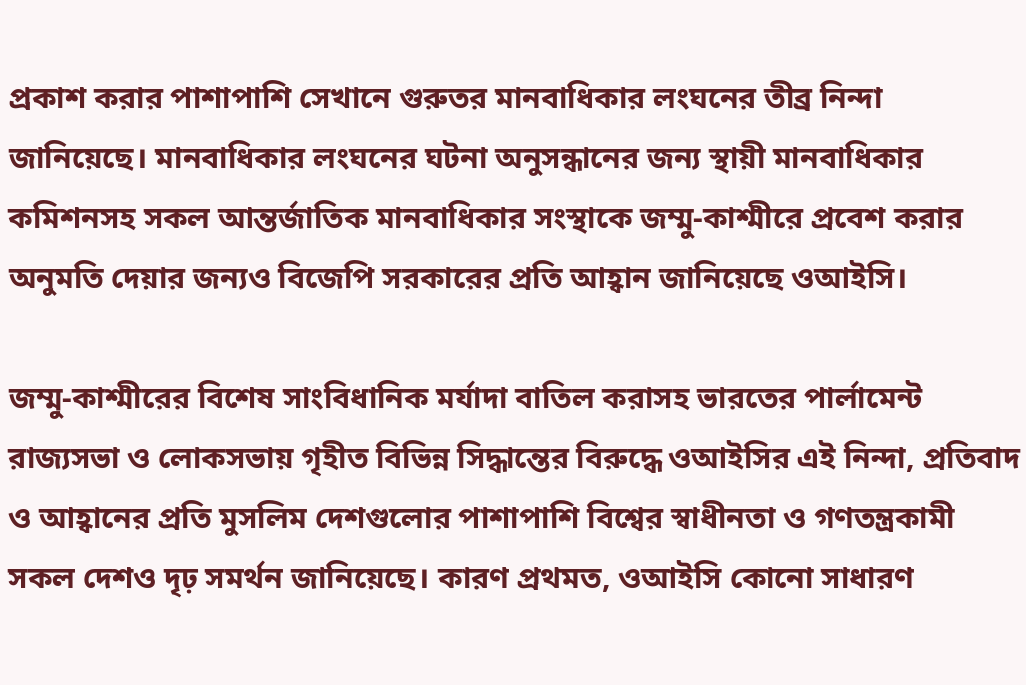প্রকাশ করার পাশাপাশি সেখানে গুরুতর মানবাধিকার লংঘনের তীব্র নিন্দা জানিয়েছে। মানবাধিকার লংঘনের ঘটনা অনুসন্ধানের জন্য স্থায়ী মানবাধিকার কমিশনসহ সকল আন্তর্জাতিক মানবাধিকার সংস্থাকে জম্মু-কাশ্মীরে প্রবেশ করার অনুমতি দেয়ার জন্যও বিজেপি সরকারের প্রতি আহ্বান জানিয়েছে ওআইসি।

জম্মু-কাশ্মীরের বিশেষ সাংবিধানিক মর্যাদা বাতিল করাসহ ভারতের পার্লামেন্ট রাজ্যসভা ও লোকসভায় গৃহীত বিভিন্ন সিদ্ধান্তের বিরুদ্ধে ওআইসির এই নিন্দা, প্রতিবাদ ও আহ্বানের প্রতি মুসলিম দেশগুলোর পাশাপাশি বিশ্বের স্বাধীনতা ও গণতন্ত্রকামী সকল দেশও দৃঢ় সমর্থন জানিয়েছে। কারণ প্রথমত, ওআইসি কোনো সাধারণ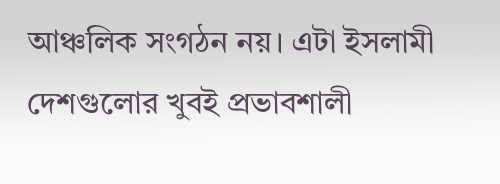আঞ্চলিক সংগঠন নয়। এটা ইসলামী দেশগুলোর খুবই প্রভাবশালী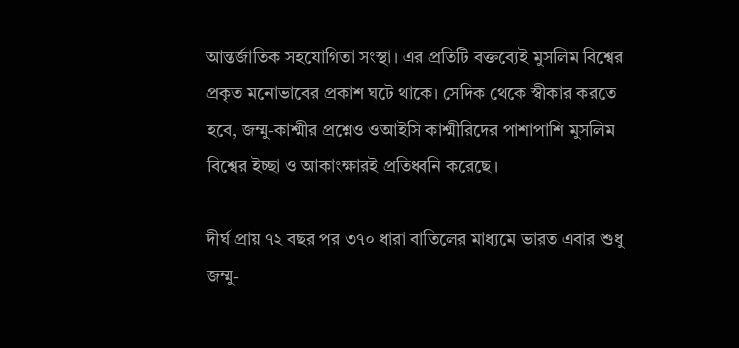আন্তর্জাতিক সহযোগিতা সংস্থা। এর প্রতিটি বক্তব্যেই মুসলিম বিশ্বের প্রকৃত মনোভাবের প্রকাশ ঘটে থাকে। সেদিক থেকে স্বীকার করতে হবে, জম্মু-কাশ্মীর প্রশ্নেও ওআইসি কাশ্মীরিদের পাশাপাশি মুসলিম বিশ্বের ইচ্ছা ও আকাংক্ষারই প্রতিধ্বনি করেছে।

দীর্ঘ প্রায় ৭২ বছর পর ৩৭০ ধারা বাতিলের মাধ্যমে ভারত এবার শুধু জম্মু-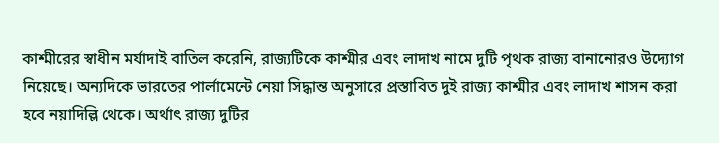কাশ্মীরের স্বাধীন মর্যাদাই বাতিল করেনি, রাজ্যটিকে কাশ্মীর এবং লাদাখ নামে দুটি পৃথক রাজ্য বানানোরও উদ্যোগ নিয়েছে। অন্যদিকে ভারতের পার্লামেন্টে নেয়া সিদ্ধান্ত অনুসারে প্রস্তাবিত দুই রাজ্য কাশ্মীর এবং লাদাখ শাসন করা হবে নয়াদিল্লি থেকে। অর্থাৎ রাজ্য দুটির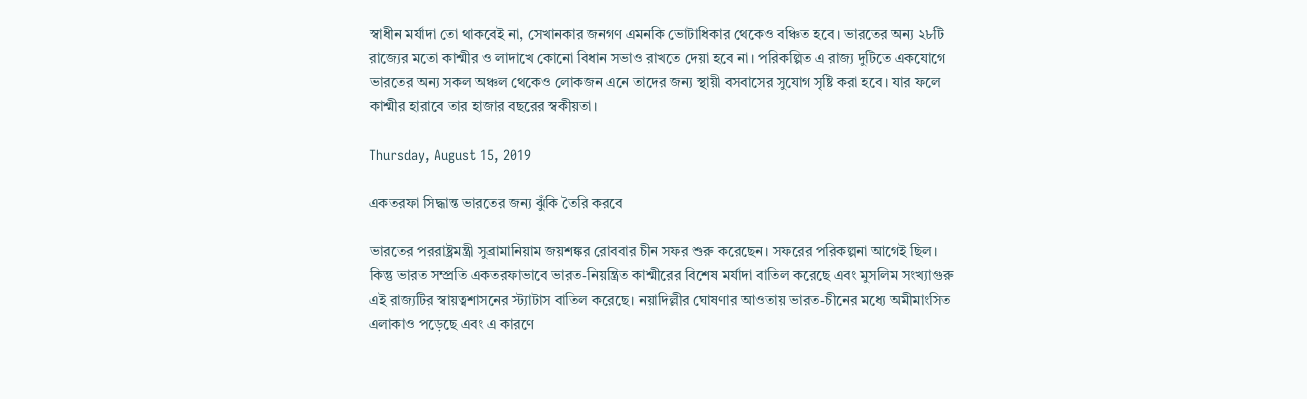স্বাধীন মর্যাদা তো থাকবেই না, সেখানকার জনগণ এমনকি ভোটাধিকার থেকেও বঞ্চিত হবে। ভারতের অন্য ২৮টি রাজ্যের মতো কাশ্মীর ও লাদাখে কোনো বিধান সভাও রাখতে দেয়া হবে না। পরিকল্পিত এ রাজ্য দুটিতে একযোগে ভারতের অন্য সকল অঞ্চল থেকেও লোকজন এনে তাদের জন্য স্থায়ী বসবাসের সুযোগ সৃষ্টি করা হবে। যার ফলে কাশ্মীর হারাবে তার হাজার বছরের স্বকীয়তা।

Thursday, August 15, 2019

একতরফা সিদ্ধান্ত ভারতের জন্য ঝুঁকি তৈরি করবে

ভারতের পররাষ্ট্রমন্ত্রী সুব্রামানিয়াম জয়শঙ্কর রোববার চীন সফর শুরু করেছেন। সফরের পরিকল্পনা আগেই ছিল। কিন্তু ভারত সম্প্রতি একতরফাভাবে ভারত-নিয়ন্ত্রিত কাশ্মীরের বিশেষ মর্যাদা বাতিল করেছে এবং মুসলিম সংখ্যাগুরু এই রাজ্যটির স্বায়ত্বশাসনের স্ট্যাটাস বাতিল করেছে। নয়াদিল্লীর ঘোষণার আওতায় ভারত-চীনের মধ্যে অমীমাংসিত এলাকাও পড়েছে এবং এ কারণে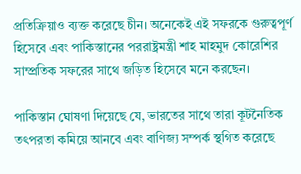প্রতিক্রিয়াও ব্যক্ত করেছে চীন। অনেকেই এই সফরকে গুরুত্বপূর্ণ হিসেবে এবং পাকিস্তানের পররাষ্ট্রমন্ত্রী শাহ মাহমুদ কোরেশির সাম্প্রতিক সফরের সাথে জড়িত হিসেবে মনে করছেন।

পাকিস্তান ঘোষণা দিয়েছে যে, ভারতের সাথে তারা কূটনৈতিক তৎপরতা কমিয়ে আনবে এবং বাণিজ্য সম্পর্ক স্থগিত করেছে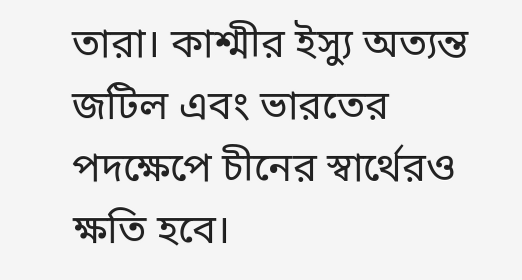তারা। কাশ্মীর ইস্যু অত্যন্ত জটিল এবং ভারতের পদক্ষেপে চীনের স্বার্থেরও ক্ষতি হবে।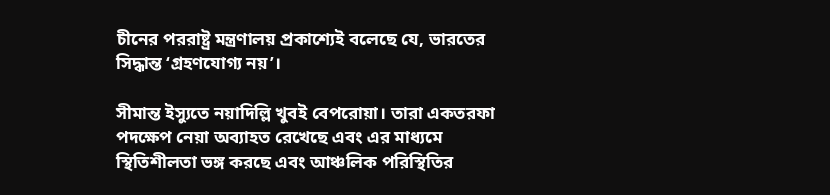চীনের পররাষ্ট্র মন্ত্রণালয় প্রকাশ্যেই বলেছে যে, ভারতের সিদ্ধান্ত ‘গ্রহণযোগ্য নয়’।

সীমান্ত ইস্যুতে নয়াদিল্লি খুবই বেপরোয়া। তারা একতরফা পদক্ষেপ নেয়া অব্যাহত রেখেছে এবং এর মাধ্যমে স্থিতিশীলতা ভঙ্গ করছে এবং আঞ্চলিক পরিস্থিতির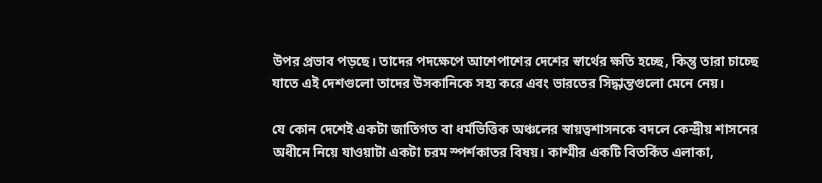উপর প্রভাব পড়ছে। তাদের পদক্ষেপে আশেপাশের দেশের স্বার্থের ক্ষতি হচ্ছে, কিন্তু তারা চাচ্ছে যাতে এই দেশগুলো তাদের উসকানিকে সহ্য করে এবং ভারতের সিদ্ধান্তগুলো মেনে নেয়।

যে কোন দেশেই একটা জাতিগত বা ধর্মভিত্তিক অঞ্চলের স্বায়ত্বশাসনকে বদলে কেন্দ্রীয় শাসনের অধীনে নিয়ে যাওয়াটা একটা চরম স্পর্শকাতর বিষয়। কাশ্মীর একটি বিতর্কিত এলাকা,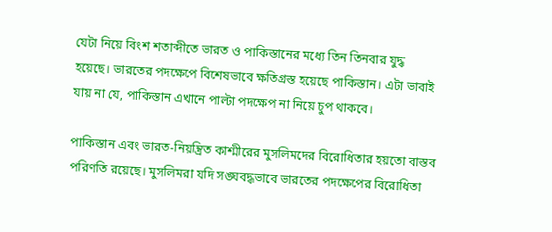যেটা নিয়ে বিংশ শতাব্দীতে ভারত ও পাকিস্তানের মধ্যে তিন তিনবার যুদ্ধ হয়েছে। ভারতের পদক্ষেপে বিশেষভাবে ক্ষতিগ্রস্ত হয়েছে পাকিস্তান। এটা ভাবাই যায় না যে, পাকিস্তান এখানে পাল্টা পদক্ষেপ না নিয়ে চুপ থাকবে।

পাকিস্তান এবং ভারত-নিয়ন্ত্রিত কাশ্মীরের মুসলিমদের বিরোধিতার হয়তো বাস্তব পরিণতি রয়েছে। মুসলিমরা যদি সঙ্ঘবদ্ধভাবে ভারতের পদক্ষেপের বিরোধিতা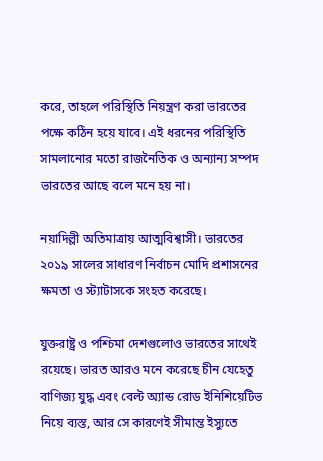করে, তাহলে পরিস্থিতি নিয়ন্ত্রণ করা ভারতের পক্ষে কঠিন হয়ে যাবে। এই ধরনের পরিস্থিতি সামলানোর মতো রাজনৈতিক ও অন্যান্য সম্পদ ভারতের আছে বলে মনে হয় না।

নয়াদিল্লী অতিমাত্রায় আত্মবিশ্বাসী। ভারতের ২০১৯ সালের সাধারণ নির্বাচন মোদি প্রশাসনের ক্ষমতা ও স্ট্যাটাসকে সংহত করেছে।

যুক্তরাষ্ট্র ও পশ্চিমা দেশগুলোও ভারতের সাথেই রয়েছে। ভারত আরও মনে করেছে চীন যেহেতু বাণিজ্য যুদ্ধ এবং বেল্ট অ্যান্ড রোড ইনিশিয়েটিভ নিয়ে ব্যস্ত, আর সে কারণেই সীমান্ত ইস্যুতে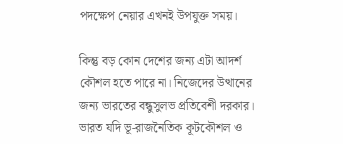পদক্ষেপ নেয়ার এখনই উপযুক্ত সময়।

কিন্তু বড় কোন দেশের জন্য এটা আদর্শ কৌশল হতে পারে না। নিজেদের উত্থানের জন্য ভারতের বন্ধুসুলভ প্রতিবেশী দরকার। ভারত যদি ভূ-রাজনৈতিক কূটকৌশল ও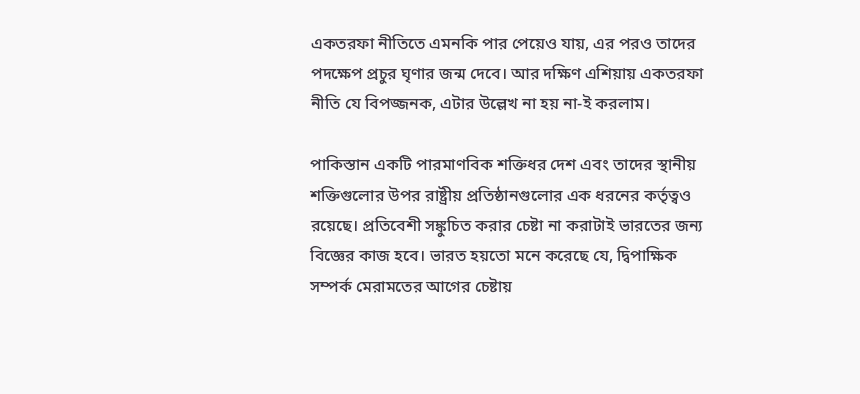একতরফা নীতিতে এমনকি পার পেয়েও যায়, এর পরও তাদের পদক্ষেপ প্রচুর ঘৃণার জন্ম দেবে। আর দক্ষিণ এশিয়ায় একতরফা নীতি যে বিপজ্জনক, এটার উল্লেখ না হয় না-ই করলাম।

পাকিস্তান একটি পারমাণবিক শক্তিধর দেশ এবং তাদের স্থানীয় শক্তিগুলোর উপর রাষ্ট্রীয় প্রতিষ্ঠানগুলোর এক ধরনের কর্তৃত্বও রয়েছে। প্রতিবেশী সঙ্কুচিত করার চেষ্টা না করাটাই ভারতের জন্য বিজ্ঞের কাজ হবে। ভারত হয়তো মনে করেছে যে, দ্বিপাক্ষিক সম্পর্ক মেরামতের আগের চেষ্টায়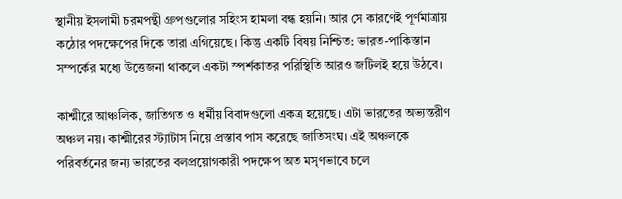স্থানীয় ইসলামী চরমপন্থী গ্রুপগুলোর সহিংস হামলা বন্ধ হয়নি। আর সে কারণেই পূর্ণমাত্রায় কঠোর পদক্ষেপের দিকে তারা এগিয়েছে। কিন্তু একটি বিষয় নিশ্চিত: ভারত-পাকিস্তান সম্পর্কের মধ্যে উত্তেজনা থাকলে একটা স্পর্শকাতর পরিস্থিতি আরও জটিলই হয়ে উঠবে।

কাশ্মীরে আঞ্চলিক, জাতিগত ও ধর্মীয় বিবাদগুলো একত্র হয়েছে। এটা ভারতের অভ্যন্তরীণ অঞ্চল নয়। কাশ্মীরের স্ট্যাটাস নিয়ে প্রস্তাব পাস করেছে জাতিসংঘ। এই অঞ্চলকে পরিবর্তনের জন্য ভারতের বলপ্রয়োগকারী পদক্ষেপ অত মসৃণভাবে চলে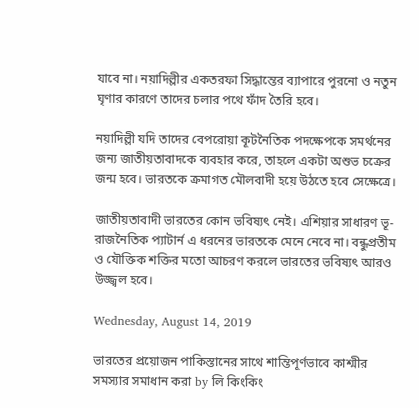যাবে না। নয়াদিল্লীর একতরফা সিদ্ধান্তের ব্যাপারে পুরনো ও নতুন ঘৃণার কারণে তাদের চলার পথে ফাঁদ তৈরি হবে।

নয়াদিল্লী যদি তাদের বেপরোয়া কূটনৈতিক পদক্ষেপকে সমর্থনের জন্য জাতীয়তাবাদকে ব্যবহার করে, তাহলে একটা অশুভ চক্রের জন্ম হবে। ভারতকে ক্রমাগত মৌলবাদী হয়ে উঠতে হবে সেক্ষেত্রে।

জাতীয়তাবাদী ভারতের কোন ভবিষ্যৎ নেই। এশিয়ার সাধারণ ভূ-রাজনৈতিক প্যাটার্ন এ ধরনের ভারতকে মেনে নেবে না। বন্ধুপ্রতীম ও যৌক্তিক শক্তির মতো আচরণ করলে ভারতের ভবিষ্যৎ আরও উজ্জ্বল হবে।

Wednesday, August 14, 2019

ভারতের প্রয়োজন পাকিস্তানের সাথে শান্তিপূর্ণভাবে কাশ্মীর সমস্যার সমাধান করা by লি কিংকিং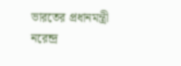ভারতের প্রধানমন্ত্রী নরেন্দ্র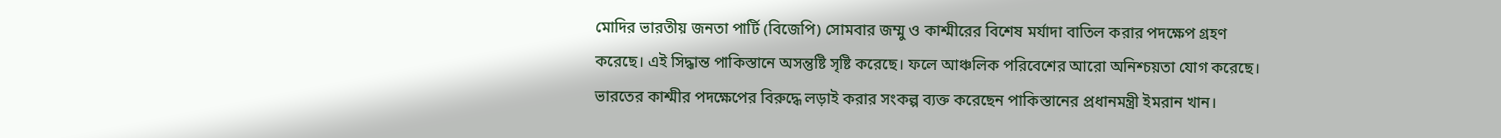মোদির ভারতীয় জনতা পার্টি (বিজেপি) সোমবার জম্মু ও কাশ্মীরের বিশেষ মর্যাদা বাতিল করার পদক্ষেপ গ্রহণ করেছে। এই সিদ্ধান্ত পাকিস্তানে অসন্তুষ্টি সৃষ্টি করেছে। ফলে আঞ্চলিক পরিবেশের আরো অনিশ্চয়তা যোগ করেছে। ভারতের কাশ্মীর পদক্ষেপের বিরুদ্ধে লড়াই করার সংকল্প ব্যক্ত করেছেন পাকিস্তানের প্রধানমন্ত্রী ইমরান খান।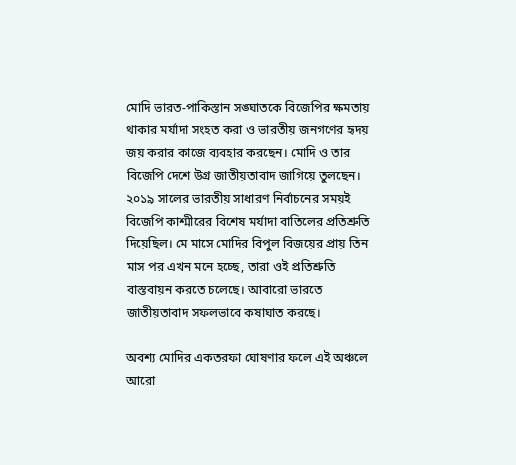মোদি ভারত-পাকিস্তান সঙ্ঘাতকে বিজেপির ক্ষমতায় থাকার মর্যাদা সংহত করা ও ভারতীয় জনগণের হৃদয় জয় করার কাজে ব্যবহার করছেন। মোদি ও তার বিজেপি দেশে উগ্র জাতীয়তাবাদ জাগিয়ে তুলছেন। ২০১৯ সালের ভারতীয় সাধারণ নির্বাচনের সময়ই বিজেপি কাশ্মীরের বিশেষ মর্যাদা বাতিলের প্রতিশ্রুতি দিয়েছিল। মে মাসে মোদির বিপুল বিজয়ের প্রায় তিন মাস পর এখন মনে হচ্ছে, তারা ওই প্রতিশ্রুতি বাস্তবায়ন করতে চলেছে। আবারো ভারতে জাতীয়তাবাদ সফলভাবে কষাঘাত করছে।

অবশ্য মোদির একতরফা ঘোষণার ফলে এই অঞ্চলে আরো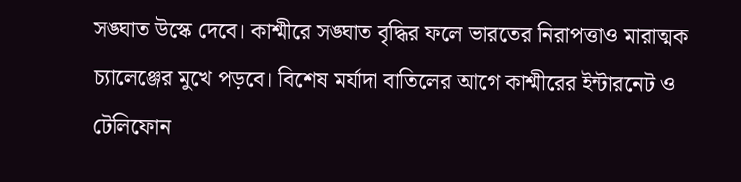সঙ্ঘাত উস্কে দেবে। কাশ্মীরে সঙ্ঘাত বৃদ্ধির ফলে ভারতের নিরাপত্তাও মারাত্মক চ্যালেঞ্জের মুখে পড়বে। বিশেষ মর্যাদা বাতিলের আগে কাশ্মীরের ইন্টারনেট ও টেলিফোন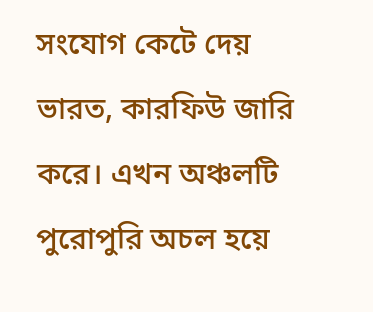সংযোগ কেটে দেয় ভারত, কারফিউ জারি করে। এখন অঞ্চলটি পুরোপুরি অচল হয়ে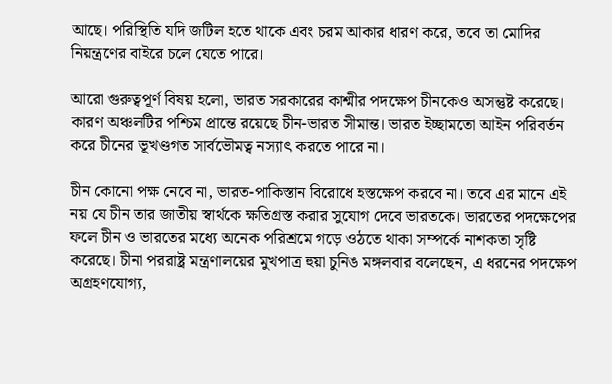আছে। পরিস্থিতি যদি জটিল হতে থাকে এবং চরম আকার ধারণ করে, তবে তা মোদির নিয়ন্ত্রণের বাইরে চলে যেতে পারে।

আরো গুরুত্বপূর্ণ বিষয় হলো, ভারত সরকারের কাশ্মীর পদক্ষেপ চীনকেও অসন্তুষ্ট করেছে। কারণ অঞ্চলটির পশ্চিম প্রান্তে রয়েছে চীন-ভারত সীমান্ত। ভারত ইচ্ছামতো আইন পরিবর্তন করে চীনের ভূখণ্ডগত সার্বভৌমত্ব নস্যাৎ করতে পারে না।

চীন কোনো পক্ষ নেবে না, ভারত-পাকিস্তান বিরোধে হস্তক্ষেপ করবে না। তবে এর মানে এই নয় যে চীন তার জাতীয় স্বার্থকে ক্ষতিগ্রস্ত করার সুযোগ দেবে ভারতকে। ভারতের পদক্ষেপের ফলে চীন ও ভারতের মধ্যে অনেক পরিশ্রমে গড়ে ওঠতে থাকা সম্পর্কে নাশকতা সৃষ্টি করেছে। চীনা পররাষ্ট্র মন্ত্রণালয়ের মুখপাত্র হুয়া চুনিঙ মঙ্গলবার বলেছেন, এ ধরনের পদক্ষেপ অগ্রহণযোগ্য,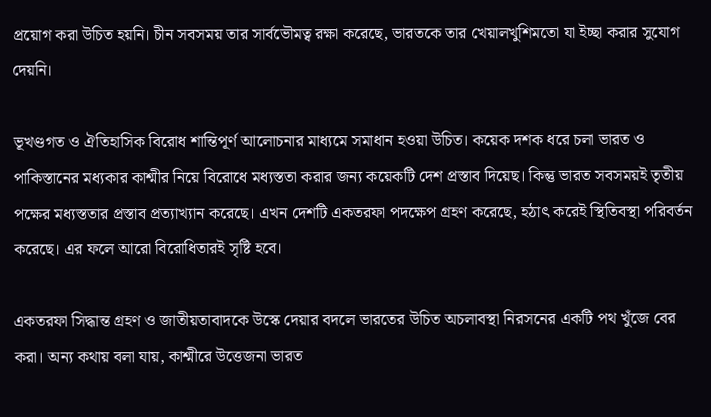প্রয়োগ করা উচিত হয়নি। চীন সবসময় তার সার্বভৌমত্ব রক্ষা করেছে, ভারতকে তার খেয়ালখুশিমতো যা ইচ্ছা করার সুযোগ দেয়নি।

ভূখণ্ডগত ও ঐতিহাসিক বিরোধ শান্তিপূর্ণ আলোচনার মাধ্যমে সমাধান হওয়া উচিত। কয়েক দশক ধরে চলা ভারত ও পাকিস্তানের মধ্যকার কাশ্মীর নিয়ে বিরোধে মধ্যস্ততা করার জন্য কয়েকটি দেশ প্রস্তাব দিয়েছ। কিন্তু ভারত সবসময়ই তৃতীয় পক্ষের মধ্যস্ততার প্রস্তাব প্রত্যাখ্যান করেছে। এখন দেশটি একতরফা পদক্ষেপ গ্রহণ করেছে, হঠাৎ করেই স্থিতিবস্থা পরিবর্তন করেছে। এর ফলে আরো বিরোধিতারই সৃষ্টি হবে।

একতরফা সিদ্ধান্ত গ্রহণ ও জাতীয়তাবাদকে উস্কে দেয়ার বদলে ভারতের উচিত অচলাবস্থা নিরসনের একটি পথ খুঁজে বের করা। অন্য কথায় বলা যায়, কাশ্মীরে উত্তেজনা ভারত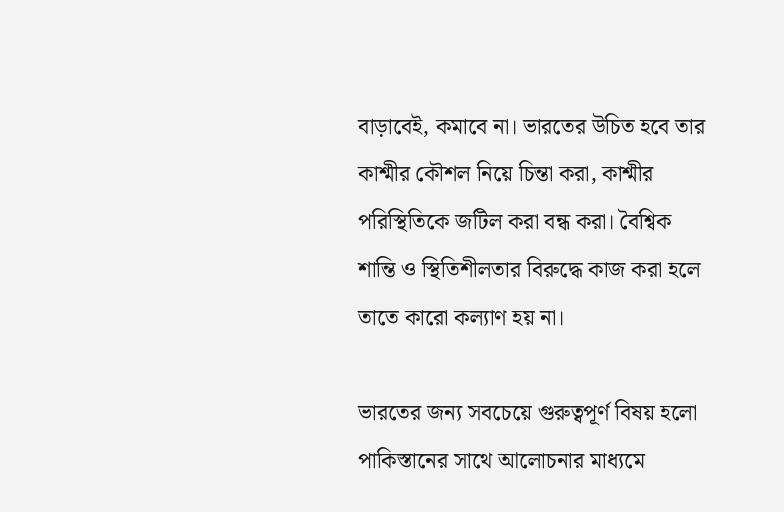বাড়াবেই, কমাবে না। ভারতের উচিত হবে তার কাশ্মীর কৌশল নিয়ে চিন্তা করা, কাশ্মীর পরিস্থিতিকে জটিল করা বন্ধ করা। বৈশ্বিক শান্তি ও স্থিতিশীলতার বিরুদ্ধে কাজ করা হলে তাতে কারো কল্যাণ হয় না।

ভারতের জন্য সবচেয়ে গুরুত্বপূর্ণ বিষয় হলো পাকিস্তানের সাথে আলোচনার মাধ্যমে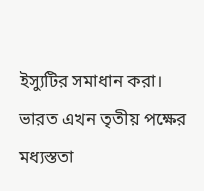ইস্যুটির সমাধান করা। ভারত এখন তৃতীয় পক্ষের মধ্যস্ততা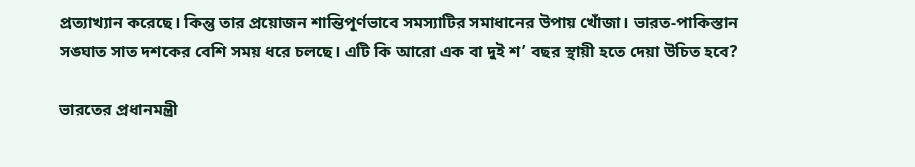প্রত্যাখ্যান করেছে। কিন্তু তার প্রয়োজন শান্তিপূর্ণভাবে সমস্যাটির সমাধানের উপায় খোঁজা। ভারত-পাকিস্তান সঙ্ঘাত সাত দশকের বেশি সময় ধরে চলছে। এটি কি আরো এক বা দুই শ’ বছর স্থায়ী হতে দেয়া উচিত হবে?

ভারতের প্রধানমন্ত্রী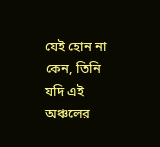যেই হোন না কেন, তিনি যদি এই অঞ্চলের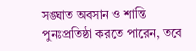সঙ্ঘাত অবসান ও শান্তি পুনঃপ্রতিষ্ঠা করতে পারেন, তবে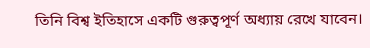তিনি বিশ্ব ইতিহাসে একটি গুরুত্বপূর্ণ অধ্যায় রেখে যাবেন।